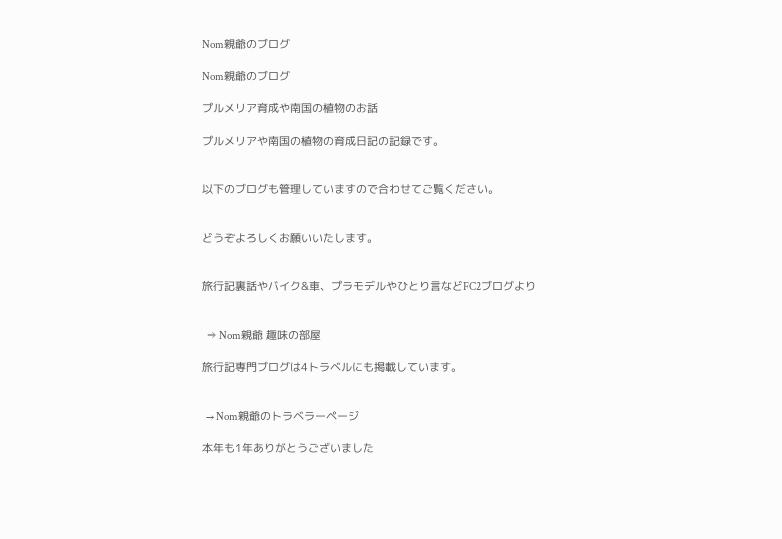Nom親爺のブログ

Nom親爺のブログ

プルメリア育成や南国の植物のお話

プルメリアや南国の植物の育成日記の記録です。


以下のブログも管理していますので合わせてご覧ください。


どうぞよろしくお願いいたします。


旅行記裏話やバイク&車、プラモデルやひとり言などFC2ブログより


  ⇒ Nom親爺 趣味の部屋

旅行記専門ブログは4トラベルにも掲載しています。


  → Nom親爺のトラベラーページ

本年も1年ありがとうございました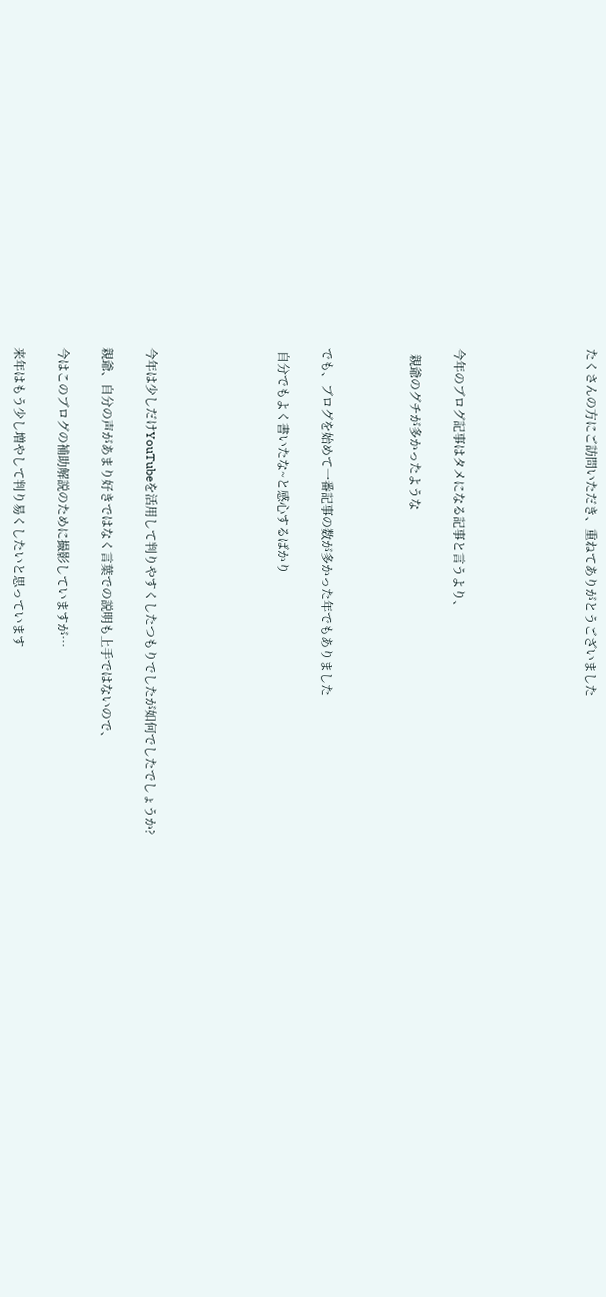たくさんの方にご訪問いただき、重ねてありがとうございました





今年のブログ記事はタメになる記事と言うより、

  親爺のグチが多かったような



でも、ブログを始めて一番記事の数が多かった年でもありました

 自分でもよく書いたな~と感心するばかり





今年は少しだけYouTubeを活用して判りやすくしたつもりでしたが如何でしたでしょうか?

親爺、自分の声があまり好きではなく言葉での説明も上手ではないので、

今はこのブログの補助解説のために撮影していますが…

来年はもう少し増やして判り易くしたいと思っています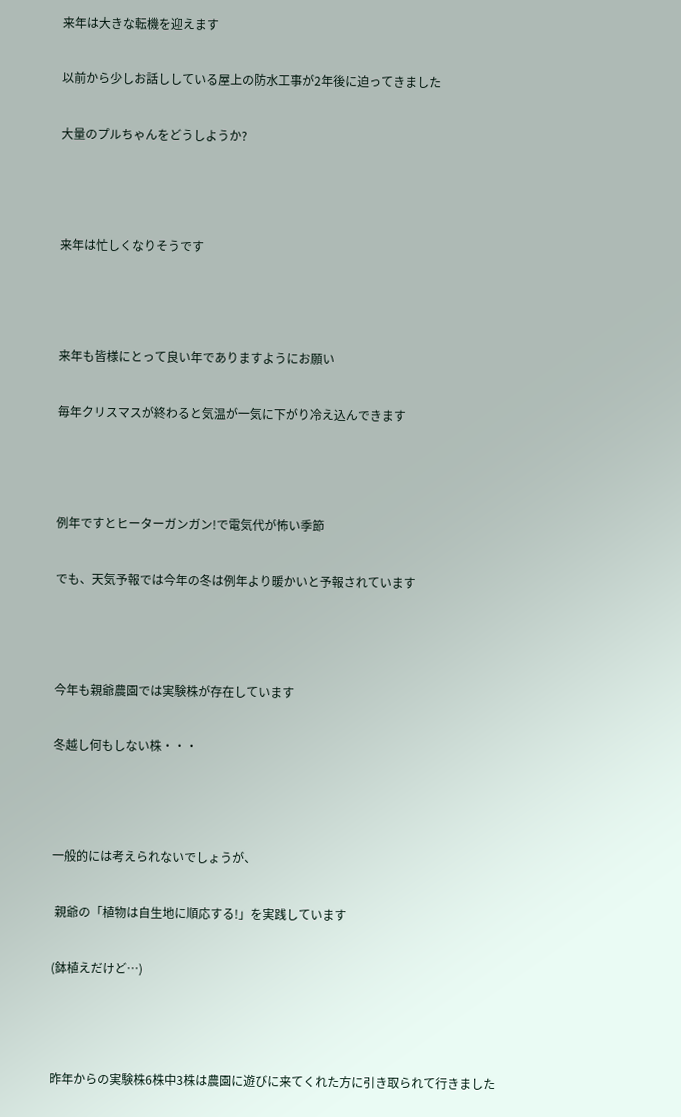来年は大きな転機を迎えます

以前から少しお話ししている屋上の防水工事が2年後に迫ってきました

大量のプルちゃんをどうしようか?



来年は忙しくなりそうです



来年も皆様にとって良い年でありますようにお願い

毎年クリスマスが終わると気温が一気に下がり冷え込んできます



例年ですとヒーターガンガン!で電気代が怖い季節

でも、天気予報では今年の冬は例年より暖かいと予報されています



今年も親爺農園では実験株が存在しています

冬越し何もしない株・・・



一般的には考えられないでしょうが、

 親爺の「植物は自生地に順応する!」を実践しています

(鉢植えだけど…)



昨年からの実験株6株中3株は農園に遊びに来てくれた方に引き取られて行きました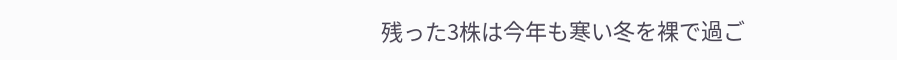残った3株は今年も寒い冬を裸で過ご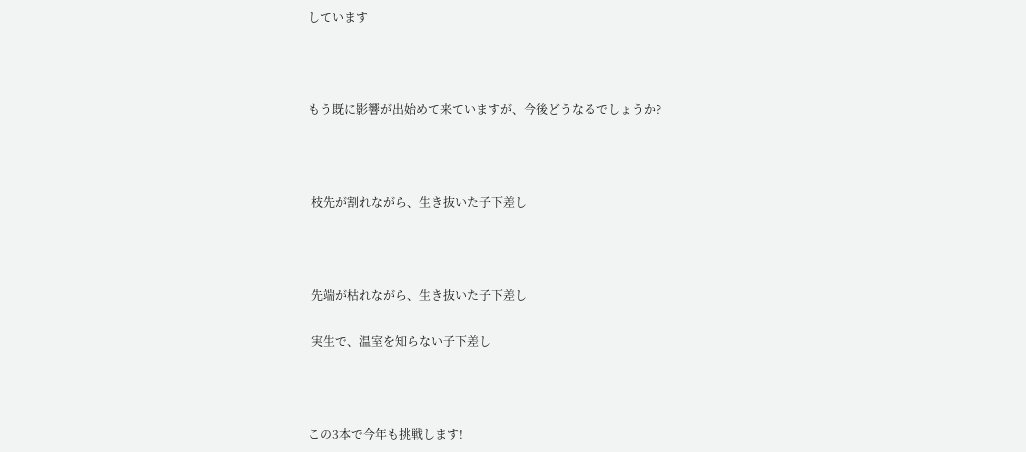しています



もう既に影響が出始めて来ていますが、今後どうなるでしょうか?



 枝先が割れながら、生き抜いた子下差し



 先端が枯れながら、生き抜いた子下差し

 実生で、温室を知らない子下差し



この3本で今年も挑戦します!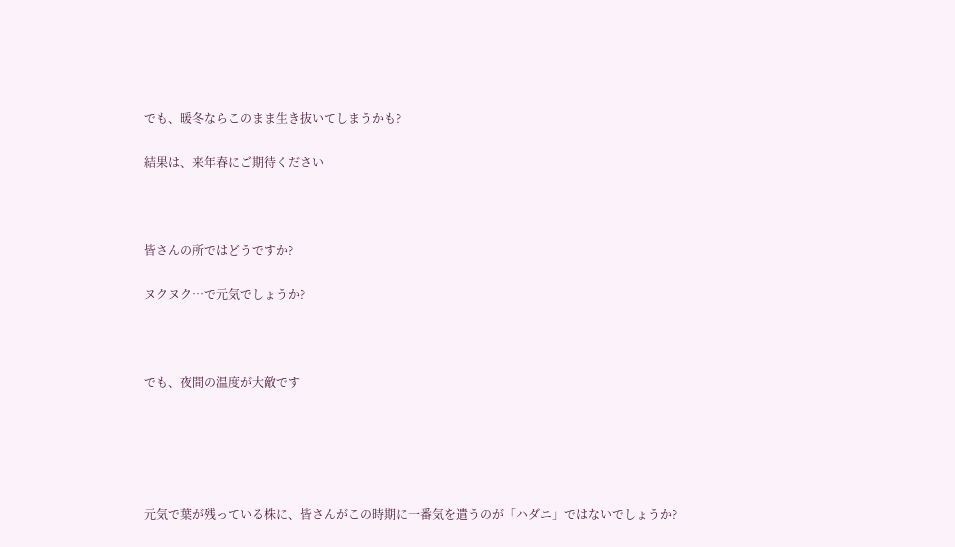でも、暖冬ならこのまま生き抜いてしまうかも?

結果は、来年春にご期待ください



皆さんの所ではどうですか?

ヌクヌク…で元気でしょうか?



でも、夜間の温度が大敵です





元気で葉が残っている株に、皆さんがこの時期に一番気を遣うのが「ハダニ」ではないでしょうか?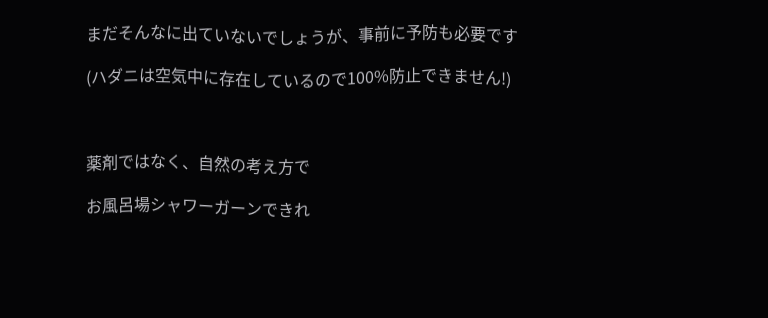まだそんなに出ていないでしょうが、事前に予防も必要です

(ハダニは空気中に存在しているので100%防止できません!)



薬剤ではなく、自然の考え方で

お風呂場シャワーガーンできれ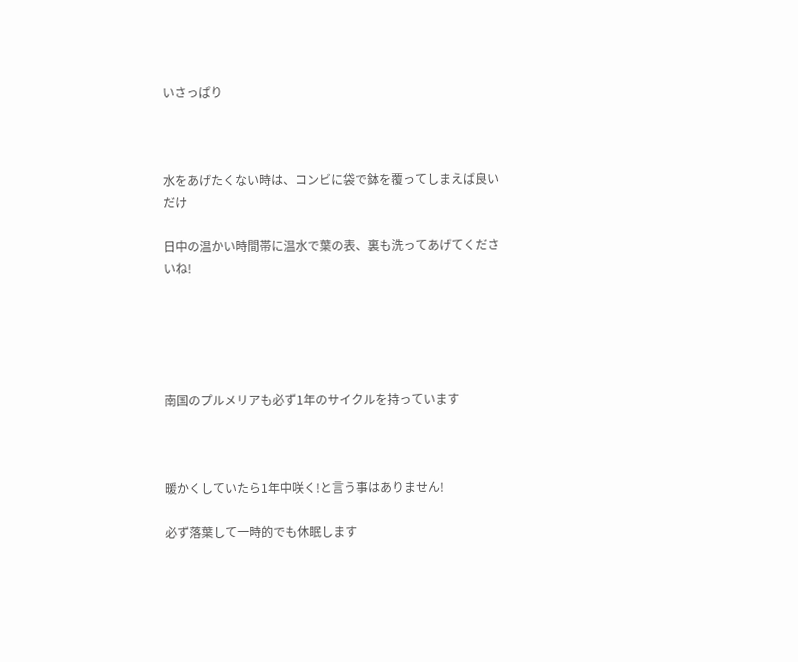いさっぱり



水をあげたくない時は、コンビに袋で鉢を覆ってしまえば良いだけ

日中の温かい時間帯に温水で葉の表、裏も洗ってあげてくださいね!





南国のプルメリアも必ず1年のサイクルを持っています



暖かくしていたら1年中咲く!と言う事はありません!

必ず落葉して一時的でも休眠します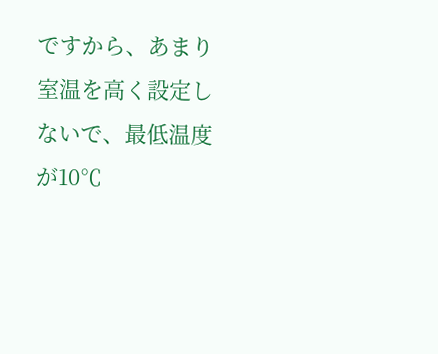ですから、あまり室温を高く設定しないで、最低温度が10℃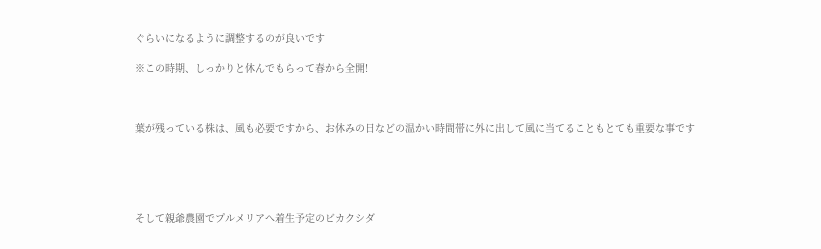ぐらいになるように調整するのが良いです

※この時期、しっかりと休んでもらって春から全開!



葉が残っている株は、風も必要ですから、お休みの日などの温かい時間帯に外に出して風に当てることもとても重要な事です





そして親爺農園でプルメリアへ着生予定のビカクシダ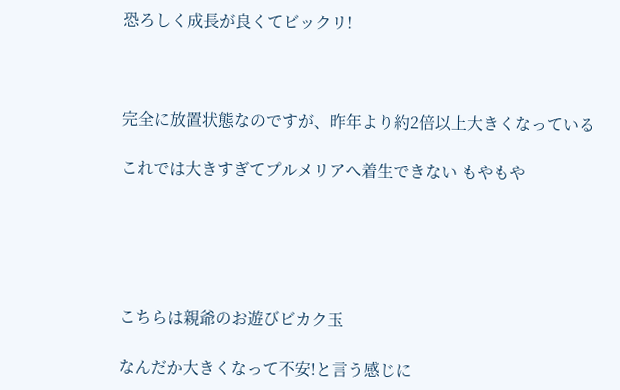恐ろしく成長が良くてビックリ!



完全に放置状態なのですが、昨年より約2倍以上大きくなっている

これでは大きすぎてプルメリアへ着生できない もやもや





こちらは親爺のお遊びビカク玉

なんだか大きくなって不安!と言う感じに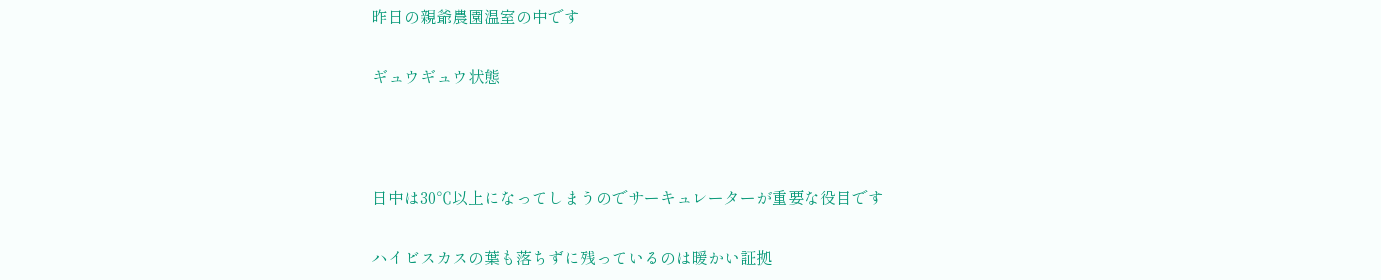昨日の親爺農園温室の中です

ギュウギュウ状態



日中は30℃以上になってしまうのでサーキュレーターが重要な役目です

ハイビスカスの葉も落ちずに残っているのは暖かい証拠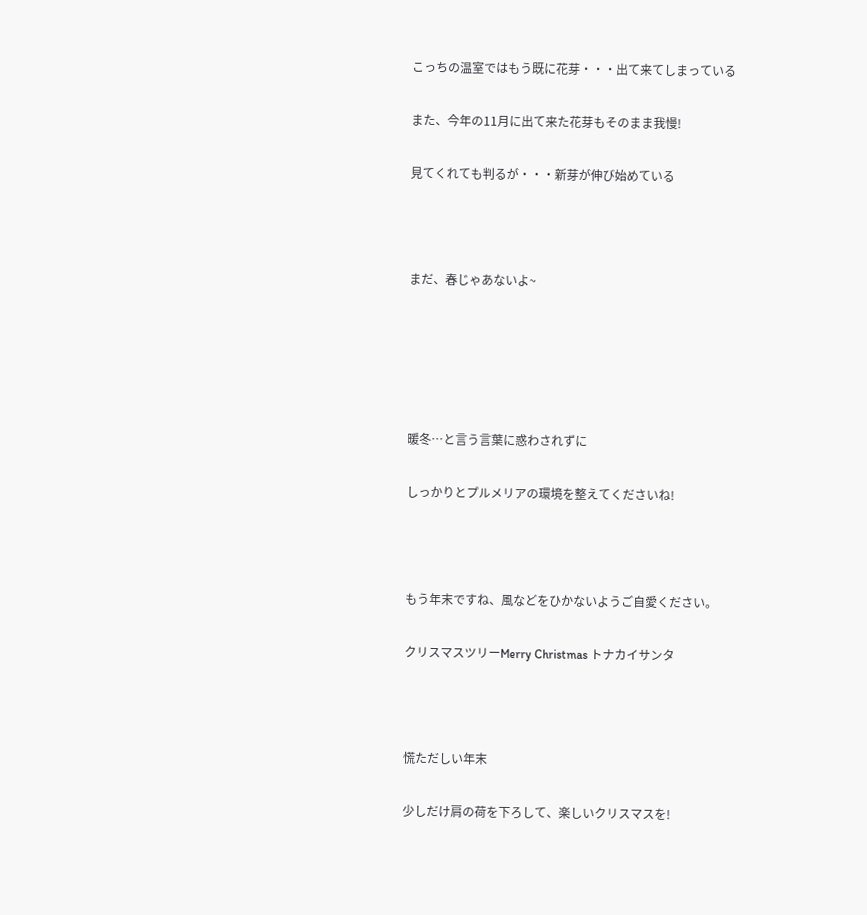こっちの温室ではもう既に花芽・・・出て来てしまっている

また、今年の11月に出て来た花芽もそのまま我慢!

見てくれても判るが・・・新芽が伸び始めている



まだ、春じゃあないよ~





暖冬…と言う言葉に惑わされずに

しっかりとプルメリアの環境を整えてくださいね!



もう年末ですね、風などをひかないようご自愛ください。

クリスマスツリーMerry Christmas トナカイサンタ



慌ただしい年末

少しだけ肩の荷を下ろして、楽しいクリスマスを!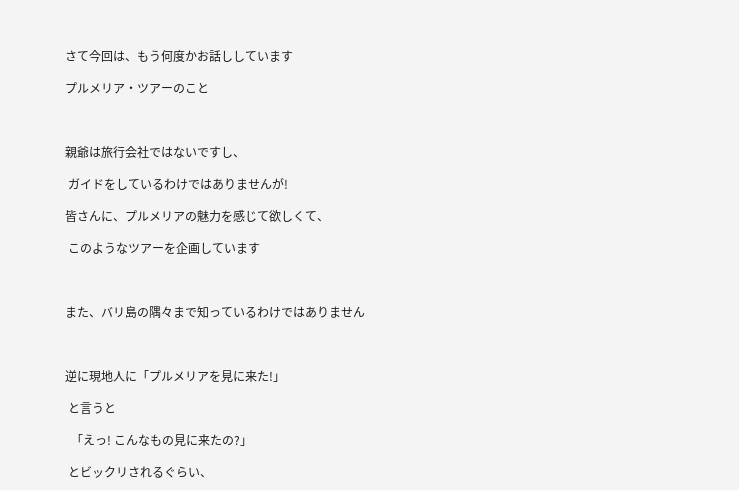さて今回は、もう何度かお話ししています

プルメリア・ツアーのこと



親爺は旅行会社ではないですし、

 ガイドをしているわけではありませんが!

皆さんに、プルメリアの魅力を感じて欲しくて、

 このようなツアーを企画しています



また、バリ島の隅々まで知っているわけではありません



逆に現地人に「プルメリアを見に来た!」

 と言うと

  「えっ! こんなもの見に来たの?」

 とビックリされるぐらい、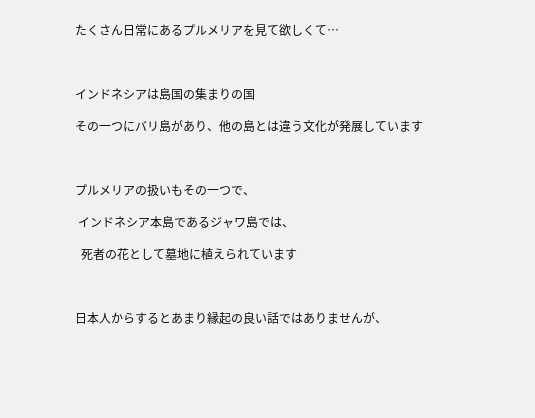たくさん日常にあるプルメリアを見て欲しくて…



インドネシアは島国の集まりの国

その一つにバリ島があり、他の島とは違う文化が発展しています



プルメリアの扱いもその一つで、

 インドネシア本島であるジャワ島では、

  死者の花として墓地に植えられています



日本人からするとあまり縁起の良い話ではありませんが、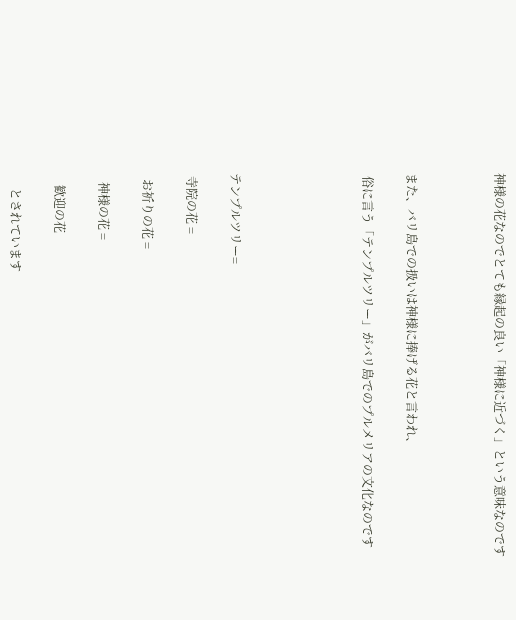神様の花なのでとても縁起の良い「神様に近づく」という意味なのです



また、バリ島での扱いは神様に捧げる花と言われ、

 俗に言う「テンプルツリー」がバリ島でのプルメリアの文化なのです





テンプルツリー=

 寺院の花 =

  お祈りの花 =

   神様の花 =

    歓迎の花

     とされています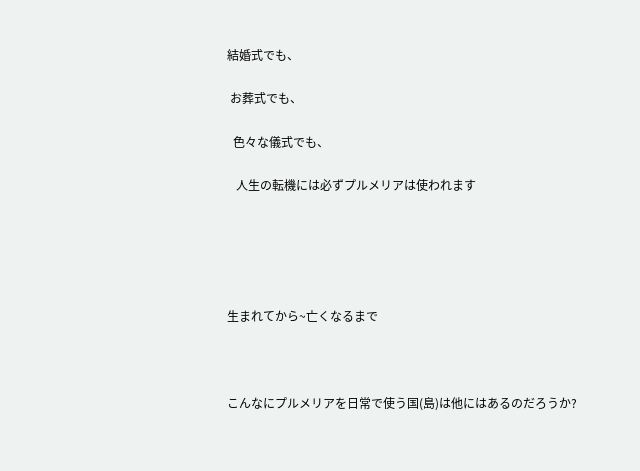結婚式でも、

 お葬式でも、

  色々な儀式でも、

   人生の転機には必ずプルメリアは使われます





生まれてから~亡くなるまで



こんなにプルメリアを日常で使う国(島)は他にはあるのだろうか?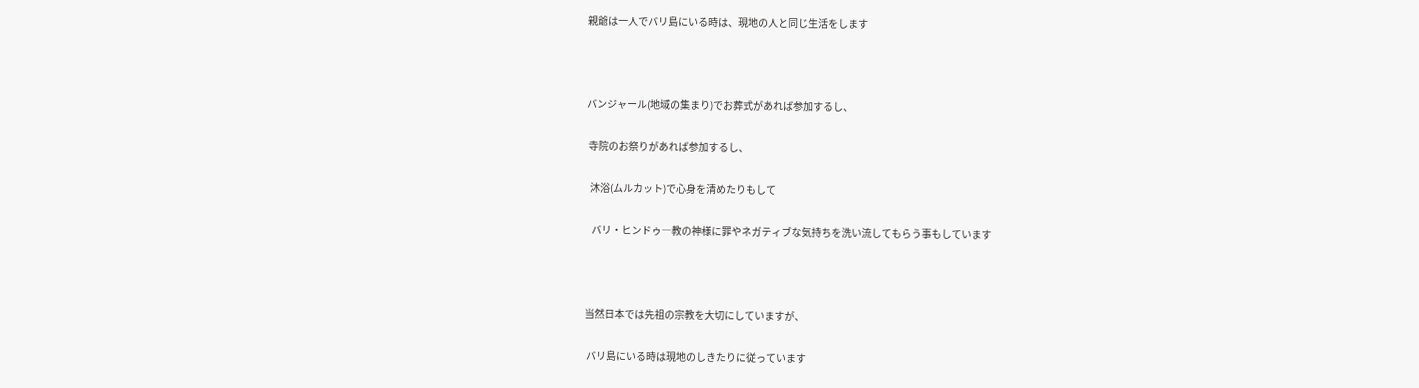親爺は一人でバリ島にいる時は、現地の人と同じ生活をします



バンジャール(地域の集まり)でお葬式があれば参加するし、

 寺院のお祭りがあれば参加するし、

  沐浴(ムルカット)で心身を清めたりもして

   バリ・ヒンドゥ―教の神様に罪やネガティブな気持ちを洗い流してもらう事もしています



当然日本では先祖の宗教を大切にしていますが、

 バリ島にいる時は現地のしきたりに従っています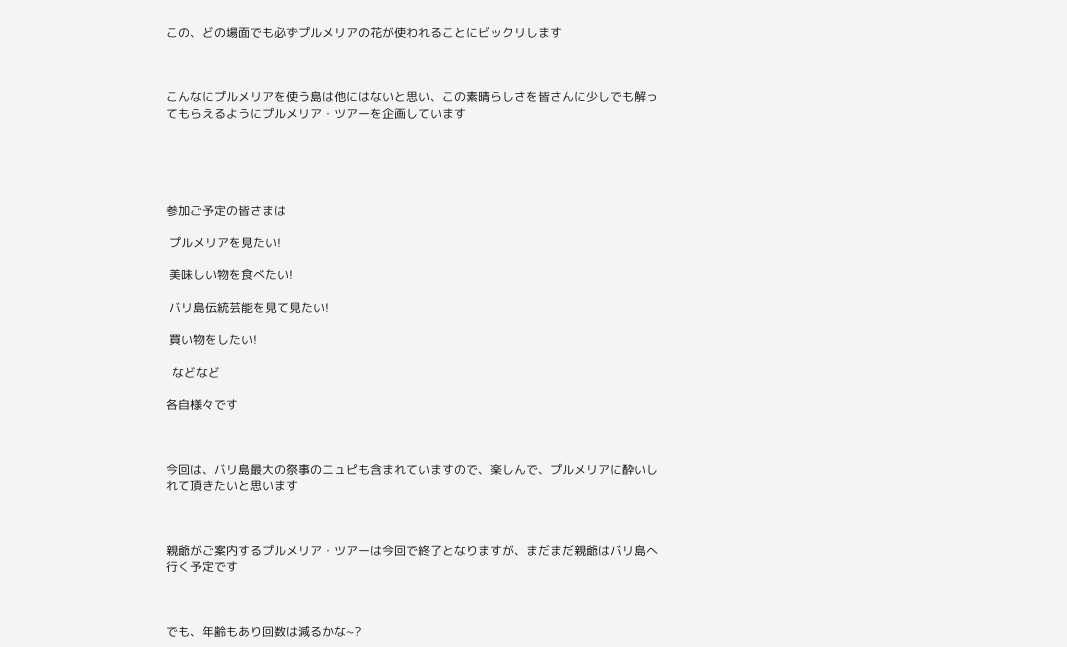この、どの場面でも必ずプルメリアの花が使われることにビックリします



こんなにプルメリアを使う島は他にはないと思い、この素晴らしさを皆さんに少しでも解ってもらえるようにプルメリア・ツアーを企画しています





参加ご予定の皆さまは

 プルメリアを見たい!

 美味しい物を食べたい!

 バリ島伝統芸能を見て見たい!

 買い物をしたい!

  などなど

各自様々です



今回は、バリ島最大の祭事のニュピも含まれていますので、楽しんで、プルメリアに酔いしれて頂きたいと思います



親爺がご案内するプルメリア・ツアーは今回で終了となりますが、まだまだ親爺はバリ島へ行く予定です



でも、年齢もあり回数は減るかな~?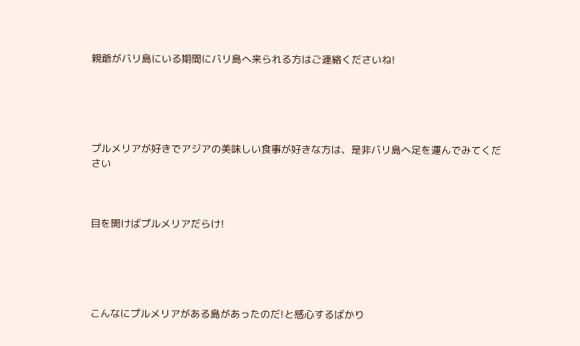親爺がバリ島にいる期間にバリ島へ来られる方はご連絡くださいね!





プルメリアが好きでアジアの美味しい食事が好きな方は、是非バリ島へ足を運んでみてください



目を開けばプルメリアだらけ!





こんなにプルメリアがある島があったのだ!と感心するばかり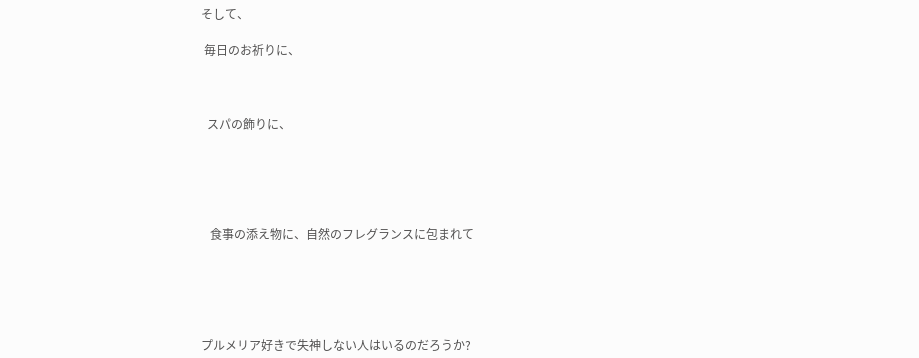そして、

 毎日のお祈りに、



  スパの飾りに、





   食事の添え物に、自然のフレグランスに包まれて





プルメリア好きで失神しない人はいるのだろうか?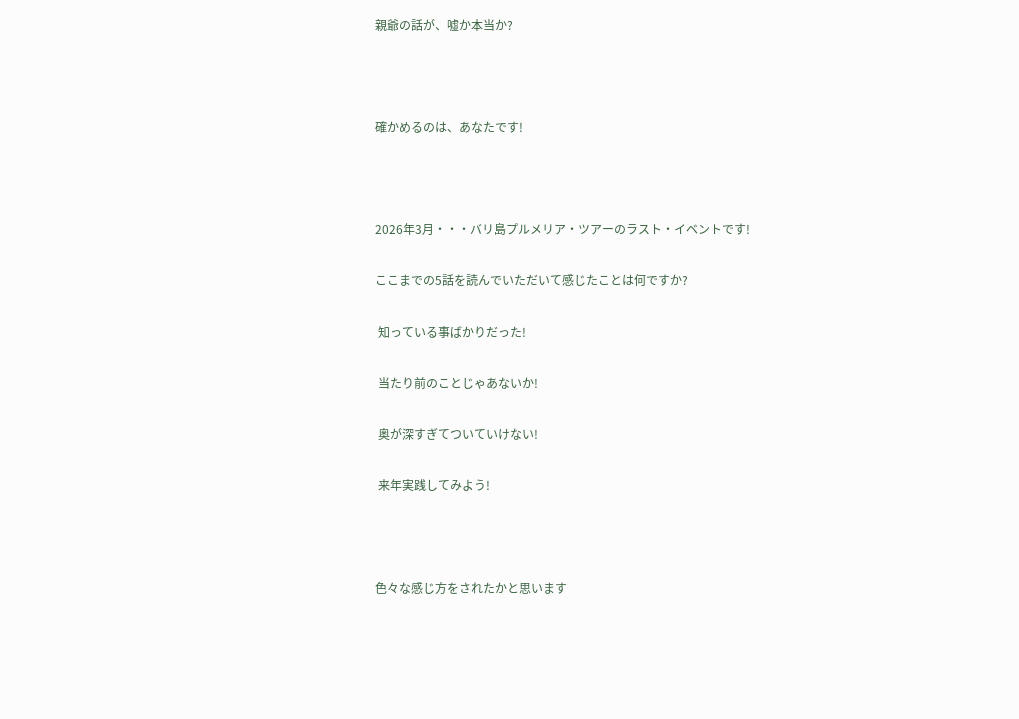親爺の話が、嘘か本当か?



確かめるのは、あなたです!



2026年3月・・・バリ島プルメリア・ツアーのラスト・イベントです!

ここまでの5話を読んでいただいて感じたことは何ですか?

 知っている事ばかりだった!

 当たり前のことじゃあないか!

 奥が深すぎてついていけない!

 来年実践してみよう!



色々な感じ方をされたかと思います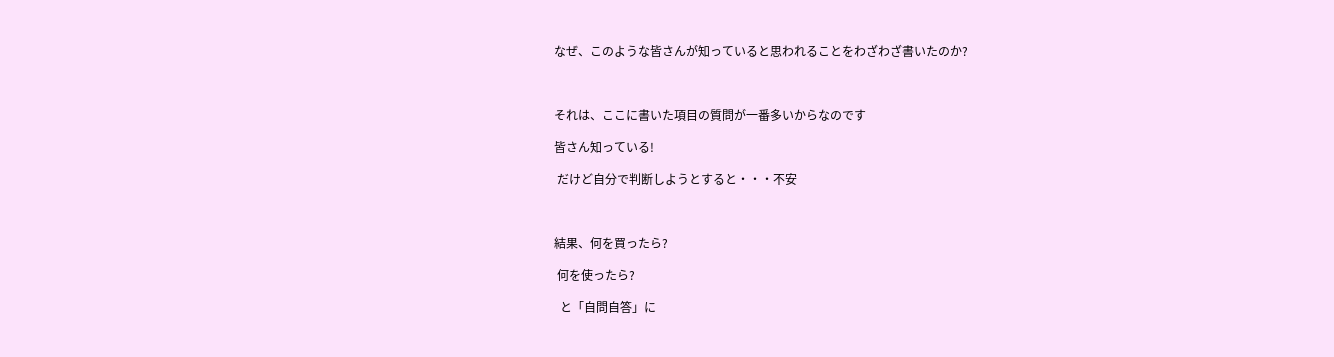なぜ、このような皆さんが知っていると思われることをわざわざ書いたのか?



それは、ここに書いた項目の質問が一番多いからなのです

皆さん知っている!

 だけど自分で判断しようとすると・・・不安



結果、何を買ったら?

 何を使ったら?

  と「自問自答」に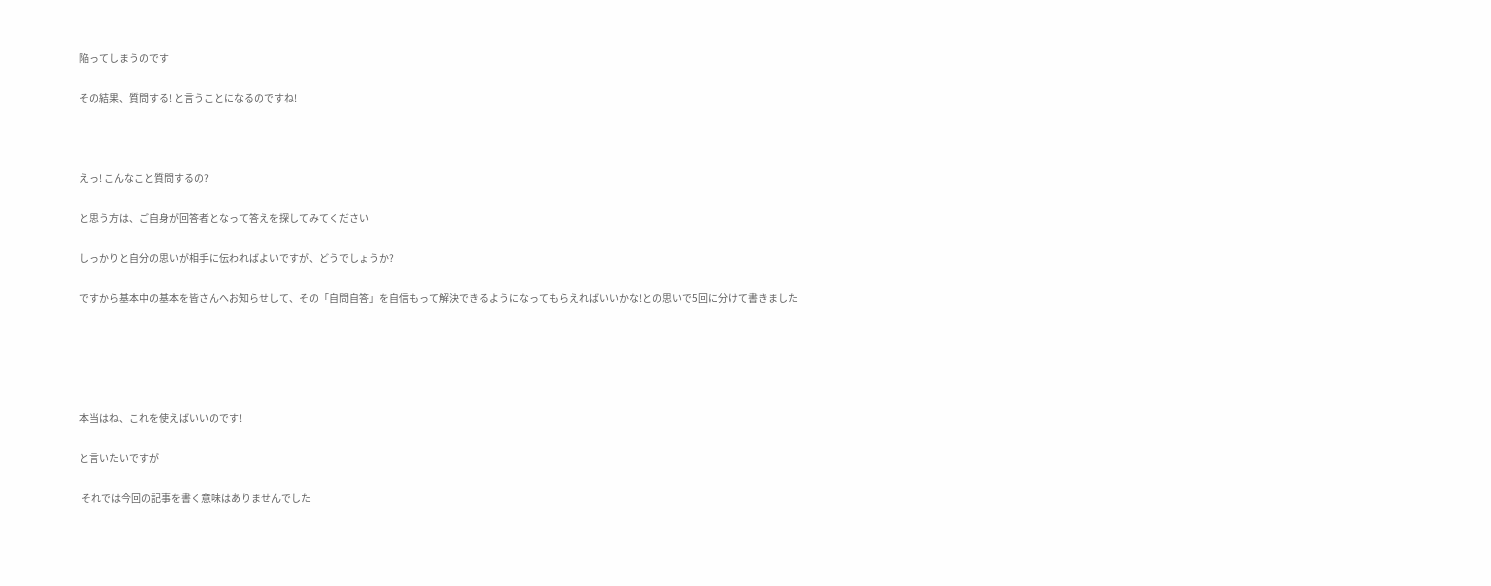陥ってしまうのです

その結果、質問する! と言うことになるのですね!



えっ! こんなこと質問するの?

と思う方は、ご自身が回答者となって答えを探してみてください

しっかりと自分の思いが相手に伝わればよいですが、どうでしょうか?

ですから基本中の基本を皆さんへお知らせして、その「自問自答」を自信もって解決できるようになってもらえればいいかな!との思いで5回に分けて書きました





本当はね、これを使えばいいのです!

と言いたいですが

 それでは今回の記事を書く意味はありませんでした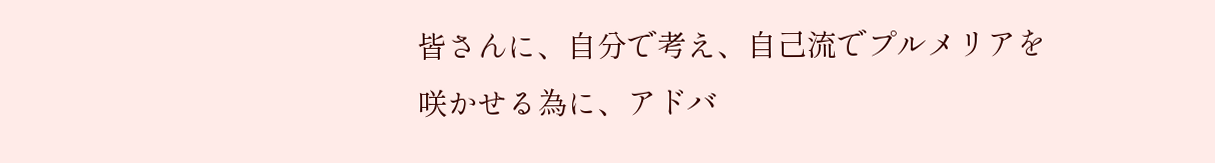皆さんに、自分で考え、自己流でプルメリアを咲かせる為に、アドバ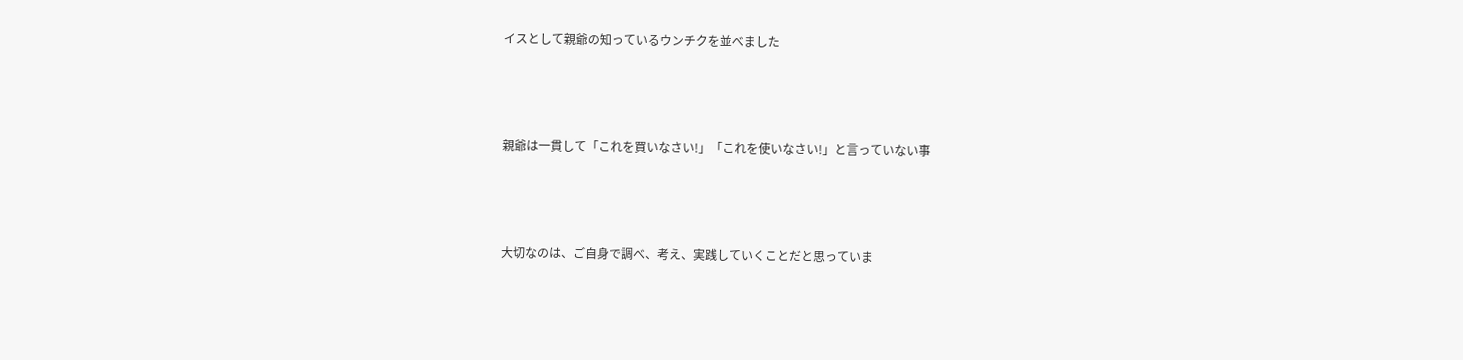イスとして親爺の知っているウンチクを並べました



親爺は一貫して「これを買いなさい!」「これを使いなさい!」と言っていない事



大切なのは、ご自身で調べ、考え、実践していくことだと思っていま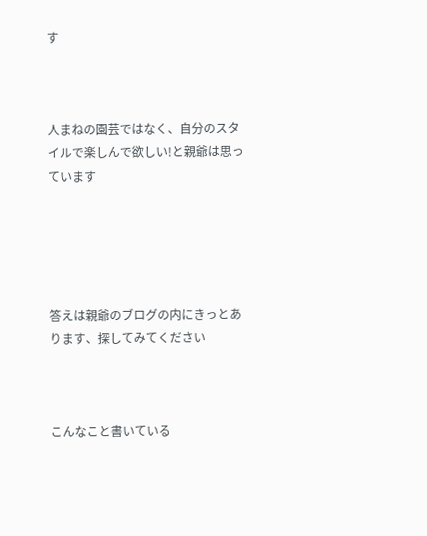す



人まねの園芸ではなく、自分のスタイルで楽しんで欲しい!と親爺は思っています





答えは親爺のブログの内にきっとあります、探してみてください



こんなこと書いている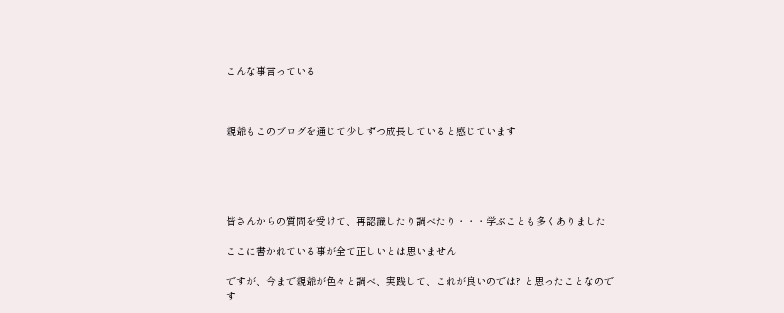こんな事言っている



親爺もこのブログを通じて少しずつ成長していると感じています





皆さんからの質問を受けて、再認識したり調べたり・・・学ぶことも多くありました

ここに書かれている事が全て正しいとは思いません

ですが、今まで親爺が色々と調べ、実践して、これが良いのでは? と思ったことなのです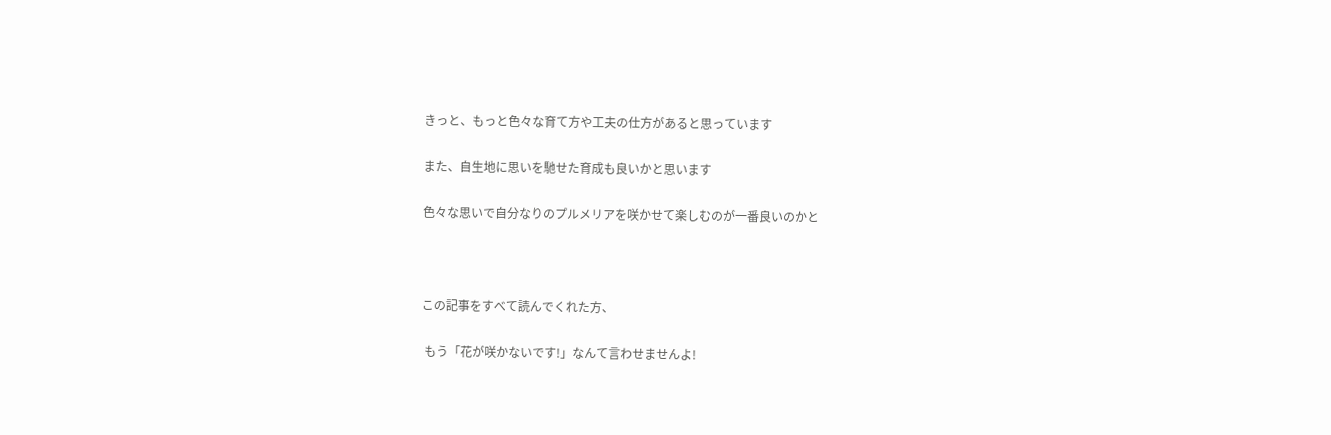きっと、もっと色々な育て方や工夫の仕方があると思っています

また、自生地に思いを馳せた育成も良いかと思います

色々な思いで自分なりのプルメリアを咲かせて楽しむのが一番良いのかと



この記事をすべて読んでくれた方、

 もう「花が咲かないです!」なんて言わせませんよ!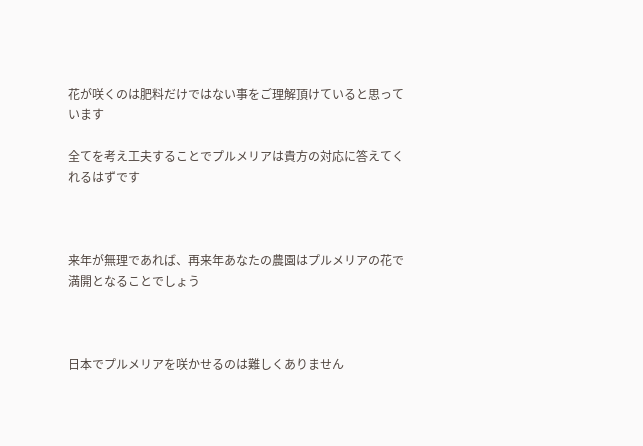花が咲くのは肥料だけではない事をご理解頂けていると思っています

全てを考え工夫することでプルメリアは貴方の対応に答えてくれるはずです



来年が無理であれば、再来年あなたの農園はプルメリアの花で満開となることでしょう



日本でプルメリアを咲かせるのは難しくありません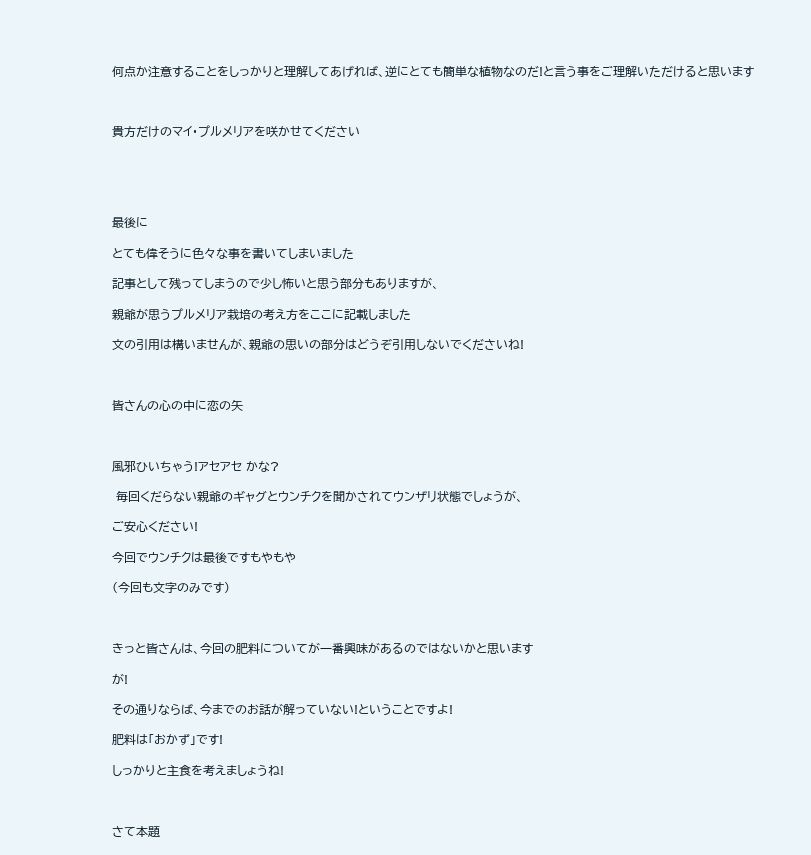何点か注意することをしっかりと理解してあげれば、逆にとても簡単な植物なのだ!と言う事をご理解いただけると思います



貴方だけのマイ・プルメリアを咲かせてください





最後に

とても偉そうに色々な事を書いてしまいました

記事として残ってしまうので少し怖いと思う部分もありますが、

親爺が思うプルメリア栽培の考え方をここに記載しました

文の引用は構いませんが、親爺の思いの部分はどうぞ引用しないでくださいね!



皆さんの心の中に恋の矢



風邪ひいちゃう!アセアセ かな?

 毎回くだらない親爺のギャグとウンチクを聞かされてウンザリ状態でしょうが、

ご安心ください!

今回でウンチクは最後ですもやもや

(今回も文字のみです)



きっと皆さんは、今回の肥料についてが一番興味があるのではないかと思います

が!

その通りならば、今までのお話が解っていない!ということですよ!

肥料は「おかず」です!

しっかりと主食を考えましょうね!



さて本題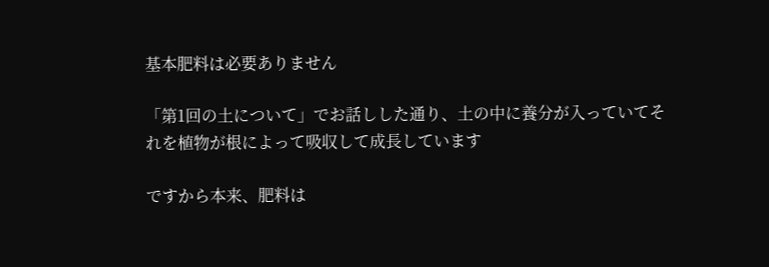基本肥料は必要ありません

「第1回の土について」でお話しした通り、土の中に養分が入っていてそれを植物が根によって吸収して成長しています

ですから本来、肥料は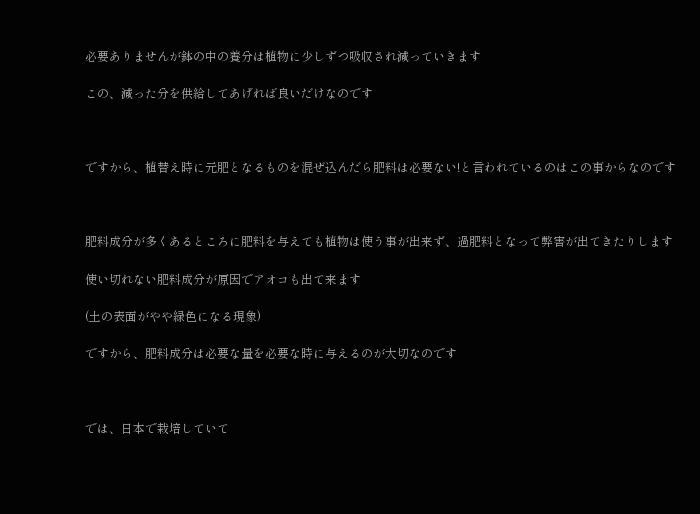必要ありませんが鉢の中の養分は植物に少しずつ吸収され減っていきます

この、減った分を供給してあげれば良いだけなのです



ですから、植替え時に元肥となるものを混ぜ込んだら肥料は必要ない!と言われているのはこの事からなのです



肥料成分が多くあるところに肥料を与えても植物は使う事が出来ず、過肥料となって弊害が出てきたりします

使い切れない肥料成分が原因でアオコも出て来ます

(土の表面がやや緑色になる現象)

ですから、肥料成分は必要な量を必要な時に与えるのが大切なのです



では、日本で栽培していて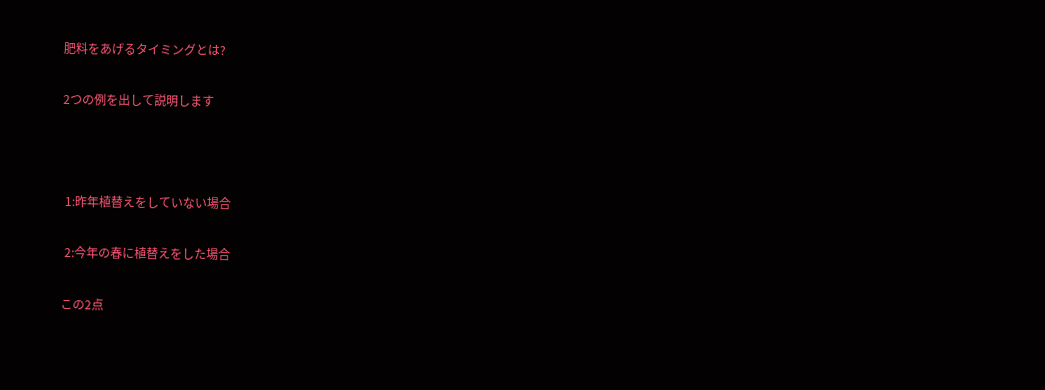肥料をあげるタイミングとは?

2つの例を出して説明します



 1:昨年植替えをしていない場合

 2:今年の春に植替えをした場合

この2点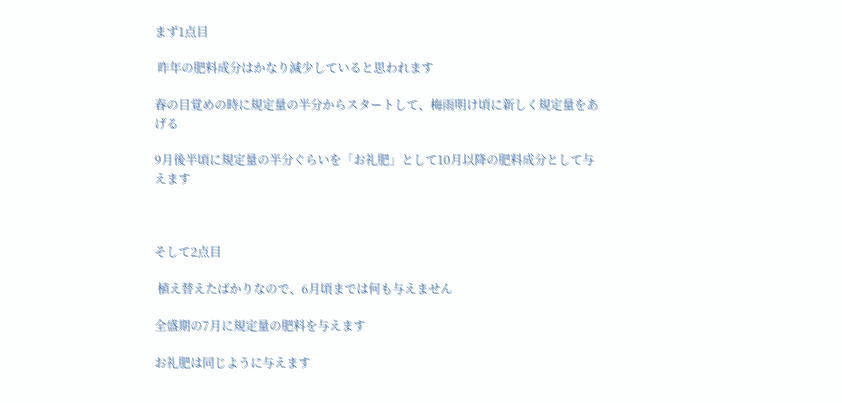まず1点目

 昨年の肥料成分はかなり減少していると思われます

春の目覚めの時に規定量の半分からスタートして、梅雨明け頃に新しく規定量をあげる

9月後半頃に規定量の半分ぐらいを「お礼肥」として10月以降の肥料成分として与えます



そして2点目

 植え替えたばかりなので、6月頃までは何も与えません

全盛期の7月に規定量の肥料を与えます

お礼肥は同じように与えます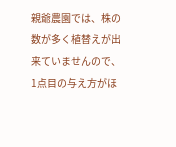親爺農園では、株の数が多く植替えが出来ていませんので、1点目の与え方がほ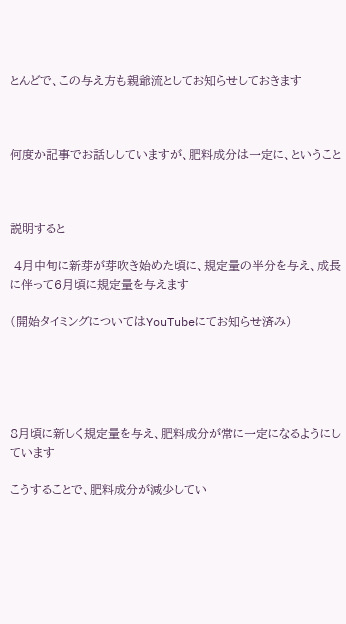とんどで、この与え方も親爺流としてお知らせしておきます



何度か記事でお話ししていますが、肥料成分は一定に、ということ



説明すると

 4月中旬に新芽が芽吹き始めた頃に、規定量の半分を与え、成長に伴って6月頃に規定量を与えます

(開始タイミングについてはYouTubeにてお知らせ済み)





8月頃に新しく規定量を与え、肥料成分が常に一定になるようにしています

こうすることで、肥料成分が減少してい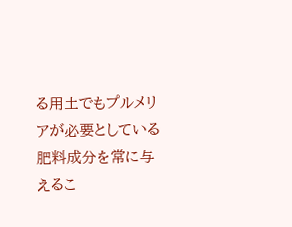る用土でもプルメリアが必要としている肥料成分を常に与えるこ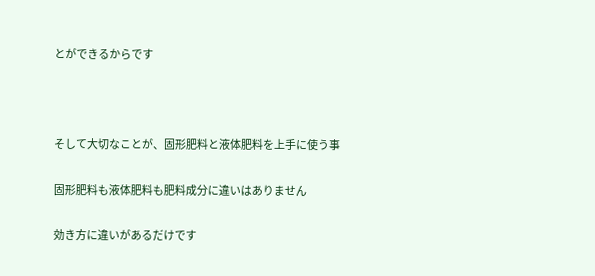とができるからです



そして大切なことが、固形肥料と液体肥料を上手に使う事

固形肥料も液体肥料も肥料成分に違いはありません

効き方に違いがあるだけです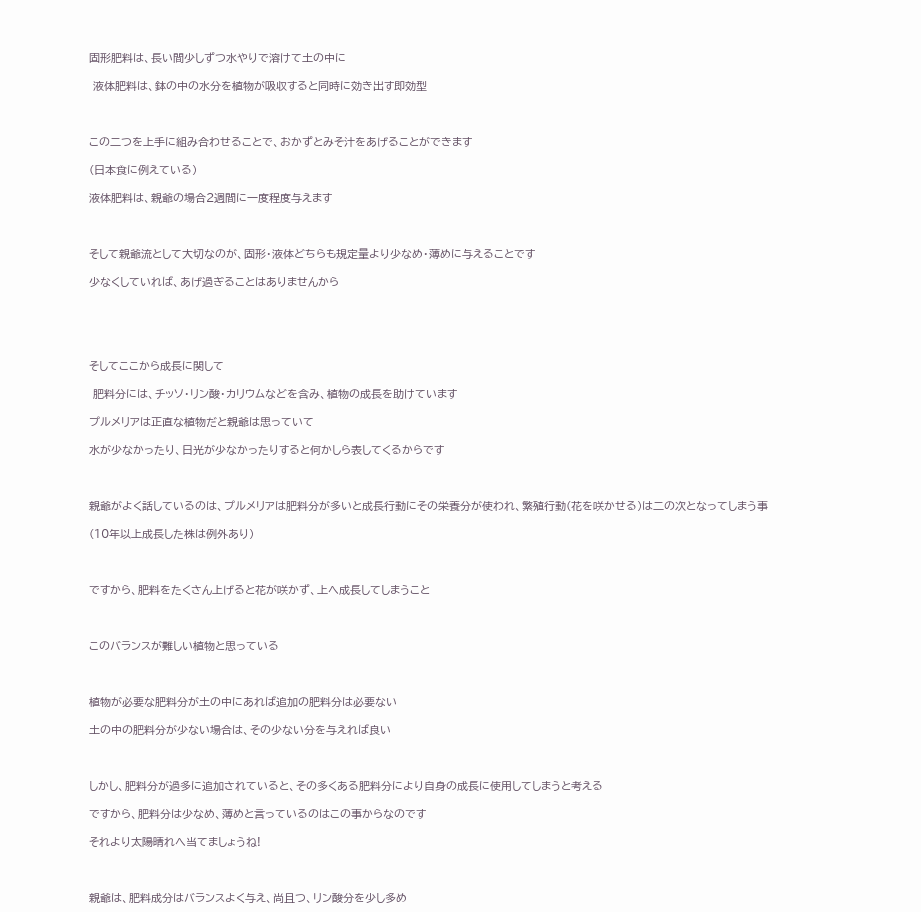固形肥料は、長い間少しずつ水やりで溶けて土の中に

 液体肥料は、鉢の中の水分を植物が吸収すると同時に効き出す即効型



この二つを上手に組み合わせることで、おかずとみそ汁をあげることができます

(日本食に例えている)

液体肥料は、親爺の場合2週間に一度程度与えます



そして親爺流として大切なのが、固形・液体どちらも規定量より少なめ・薄めに与えることです

少なくしていれば、あげ過ぎることはありませんから





そしてここから成長に関して

 肥料分には、チッソ・リン酸・カリウムなどを含み、植物の成長を助けています

プルメリアは正直な植物だと親爺は思っていて

水が少なかったり、日光が少なかったりすると何かしら表してくるからです



親爺がよく話しているのは、プルメリアは肥料分が多いと成長行動にその栄養分が使われ、繁殖行動(花を咲かせる)は二の次となってしまう事

(10年以上成長した株は例外あり)



ですから、肥料をたくさん上げると花が咲かず、上へ成長してしまうこと



このバランスが難しい植物と思っている



植物が必要な肥料分が土の中にあれば追加の肥料分は必要ない

土の中の肥料分が少ない場合は、その少ない分を与えれば良い



しかし、肥料分が過多に追加されていると、その多くある肥料分により自身の成長に使用してしまうと考える

ですから、肥料分は少なめ、薄めと言っているのはこの事からなのです

それより太陽晴れへ当てましょうね!



親爺は、肥料成分はバランスよく与え、尚且つ、リン酸分を少し多め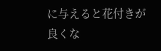に与えると花付きが良くな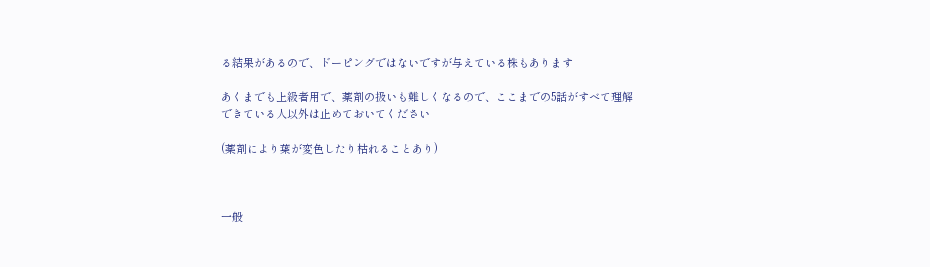る結果があるので、ドーピングではないですが与えている株もあります

あくまでも上級者用で、薬剤の扱いも難しくなるので、ここまでの5話がすべて理解できている人以外は止めておいてください

(薬剤により葉が変色したり枯れることあり)



一般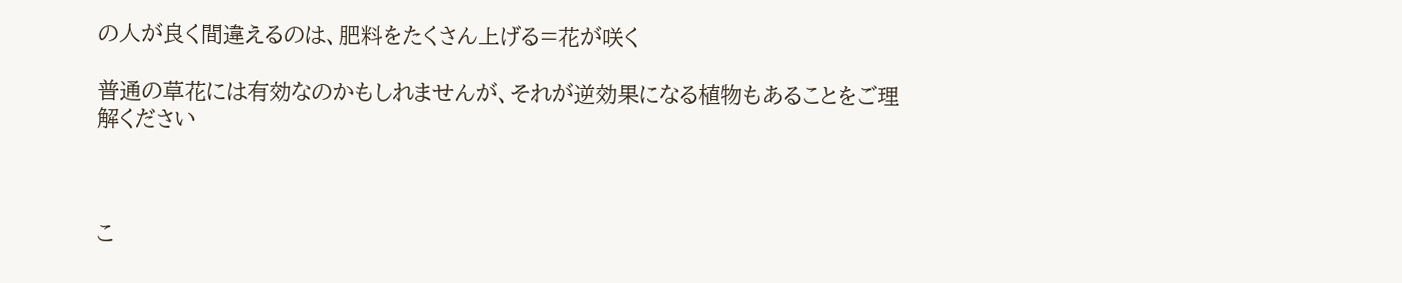の人が良く間違えるのは、肥料をたくさん上げる=花が咲く

普通の草花には有効なのかもしれませんが、それが逆効果になる植物もあることをご理解ください



こ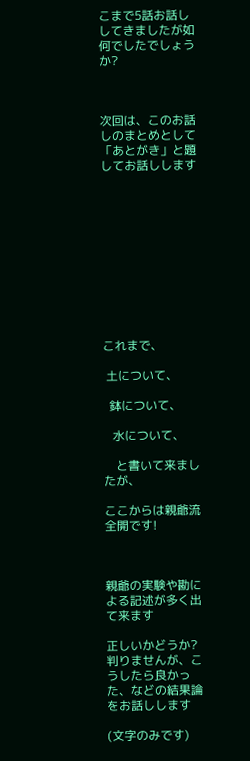こまで5話お話ししてきましたが如何でしたでしょうか?



次回は、このお話しのまとめとして「あとがき」と題してお話しします











これまで、

 土について、

  鉢について、

   水について、

    と書いて来ましたが、

ここからは親爺流全開です!



親爺の実験や勘による記述が多く出て来ます

正しいかどうか?判りませんが、こうしたら良かった、などの結果論をお話しします

(文字のみです)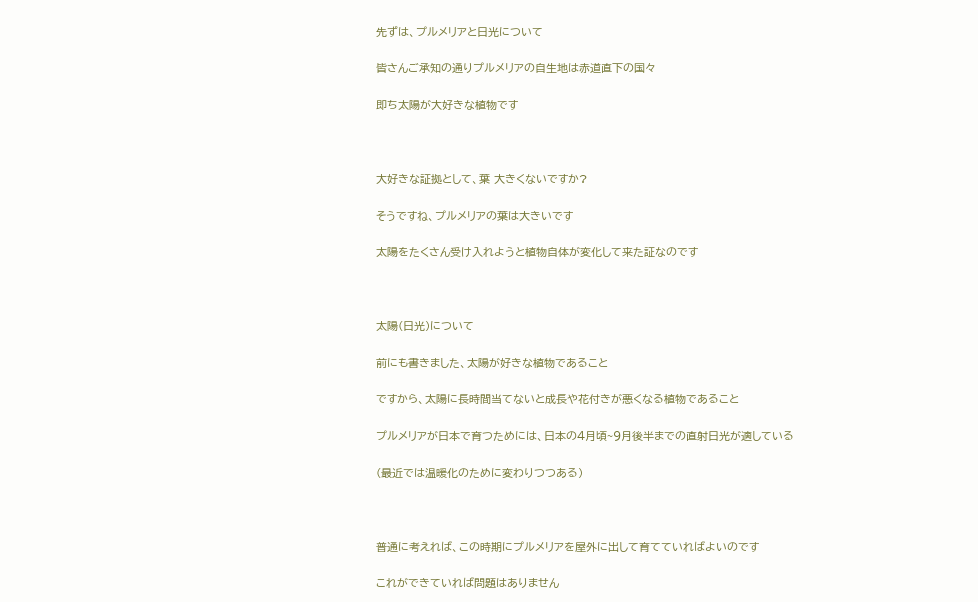先ずは、プルメリアと日光について

皆さんご承知の通りプルメリアの自生地は赤道直下の国々

即ち太陽が大好きな植物です



大好きな証拠として、葉 大きくないですか?

そうですね、プルメリアの葉は大きいです

太陽をたくさん受け入れようと植物自体が変化して来た証なのです



太陽(日光)について

前にも書きました、太陽が好きな植物であること

ですから、太陽に長時間当てないと成長や花付きが悪くなる植物であること

プルメリアが日本で育つためには、日本の4月頃~9月後半までの直射日光が適している

(最近では温暖化のために変わりつつある)



普通に考えれば、この時期にプルメリアを屋外に出して育てていればよいのです

これができていれば問題はありません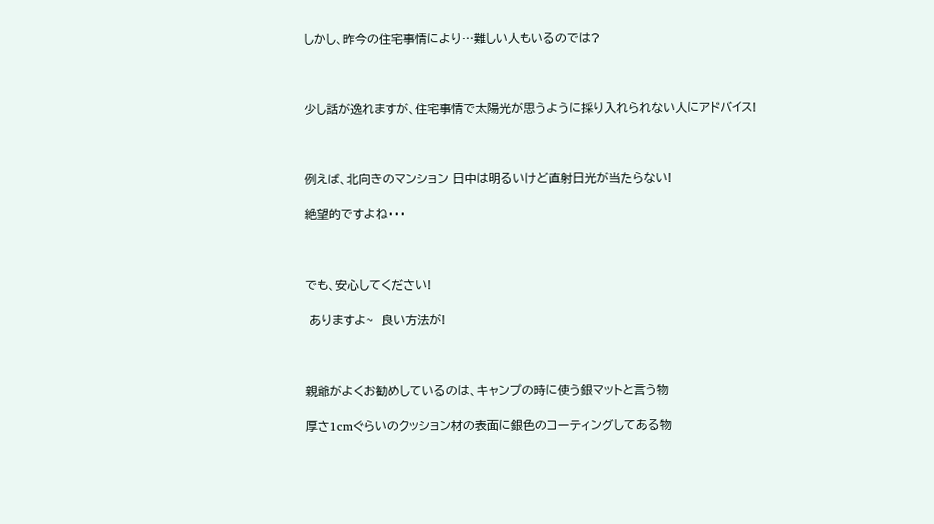しかし、昨今の住宅事情により…難しい人もいるのでは?



少し話が逸れますが、住宅事情で太陽光が思うように採り入れられない人にアドバイス!



例えば、北向きのマンション 日中は明るいけど直射日光が当たらない!

絶望的ですよね・・・



でも、安心してください!

 ありますよ~  良い方法が!



親爺がよくお勧めしているのは、キャンプの時に使う銀マットと言う物

厚さ1cmぐらいのクッション材の表面に銀色のコーティングしてある物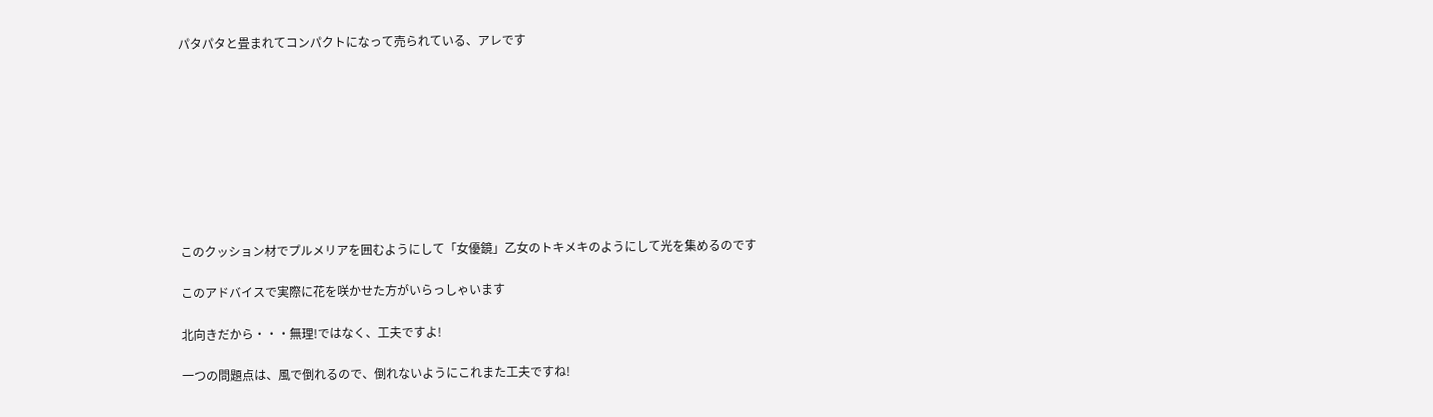パタパタと畳まれてコンパクトになって売られている、アレです









このクッション材でプルメリアを囲むようにして「女優鏡」乙女のトキメキのようにして光を集めるのです

このアドバイスで実際に花を咲かせた方がいらっしゃいます

北向きだから・・・無理!ではなく、工夫ですよ!

一つの問題点は、風で倒れるので、倒れないようにこれまた工夫ですね!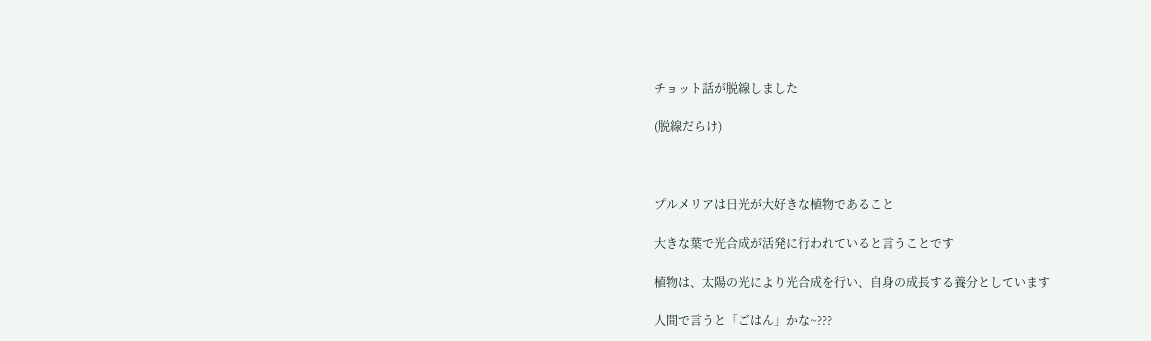チョット話が脱線しました

(脱線だらけ)



プルメリアは日光が大好きな植物であること

大きな葉で光合成が活発に行われていると言うことです

植物は、太陽の光により光合成を行い、自身の成長する養分としています

人間で言うと「ごはん」かな~???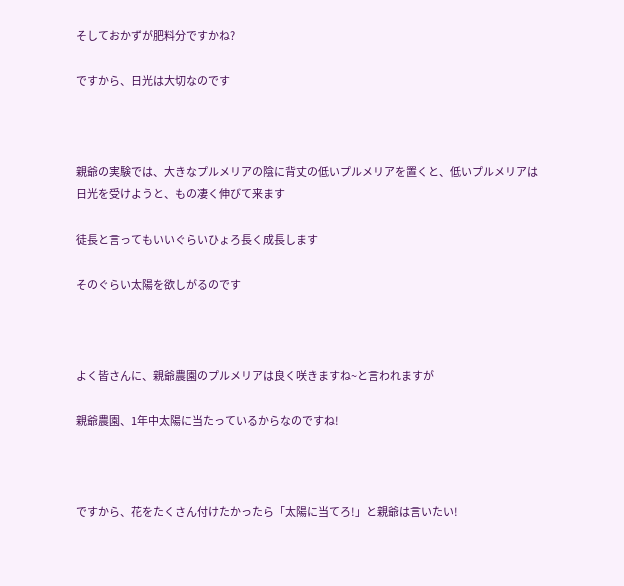そしておかずが肥料分ですかね?

ですから、日光は大切なのです



親爺の実験では、大きなプルメリアの陰に背丈の低いプルメリアを置くと、低いプルメリアは日光を受けようと、もの凄く伸びて来ます

徒長と言ってもいいぐらいひょろ長く成長します

そのぐらい太陽を欲しがるのです



よく皆さんに、親爺農園のプルメリアは良く咲きますね~と言われますが

親爺農園、1年中太陽に当たっているからなのですね!



ですから、花をたくさん付けたかったら「太陽に当てろ!」と親爺は言いたい!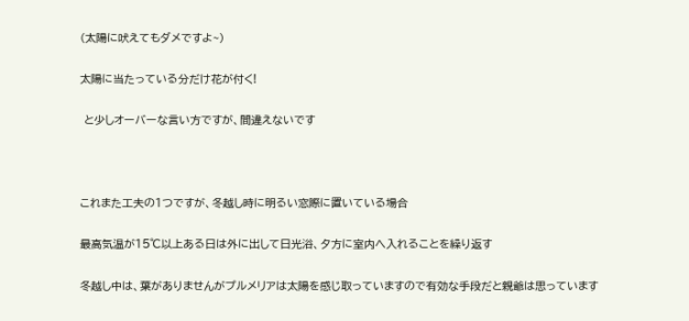(太陽に吠えてもダメですよ~)

太陽に当たっている分だけ花が付く!

 と少しオーバーな言い方ですが、間違えないです



これまた工夫の1つですが、冬越し時に明るい窓際に置いている場合

最高気温が15℃以上ある日は外に出して日光浴、夕方に室内へ入れることを繰り返す

冬越し中は、葉がありませんがプルメリアは太陽を感じ取っていますので有効な手段だと親爺は思っています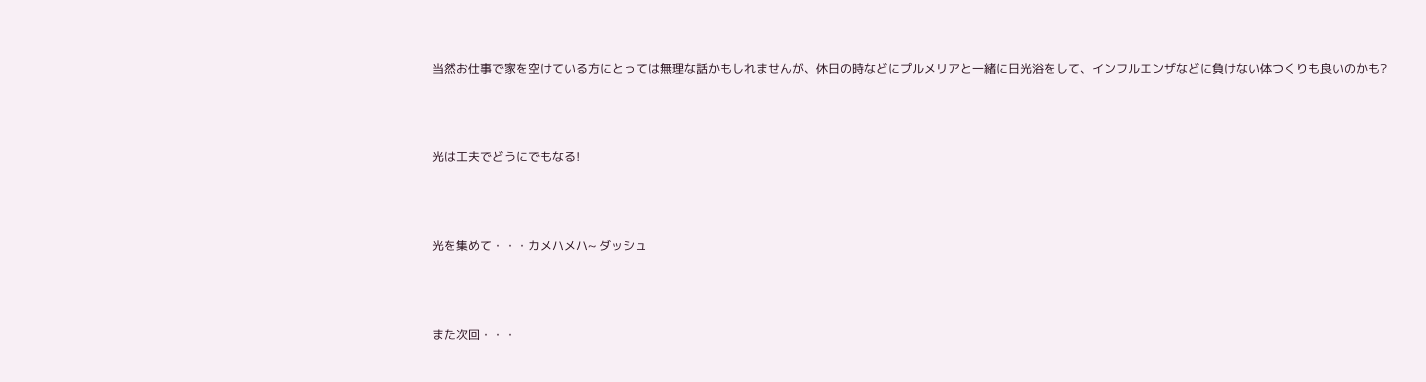当然お仕事で家を空けている方にとっては無理な話かもしれませんが、休日の時などにプルメリアと一緒に日光浴をして、インフルエンザなどに負けない体つくりも良いのかも?



光は工夫でどうにでもなる!



光を集めて・・・カメハメハ~ ダッシュ



また次回・・・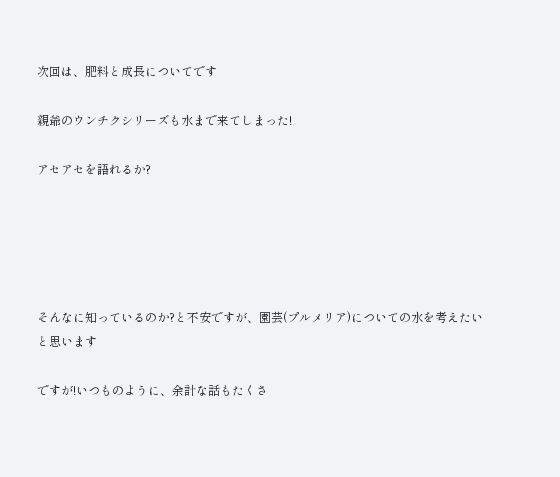次回は、肥料と成長についてです

親爺のウンチクシリーズも水まで来てしまった!

アセアセを語れるか?





そんなに知っているのか?と不安ですが、園芸(プルメリア)についての水を考えたいと思います

ですが!いつものように、余計な話もたくさ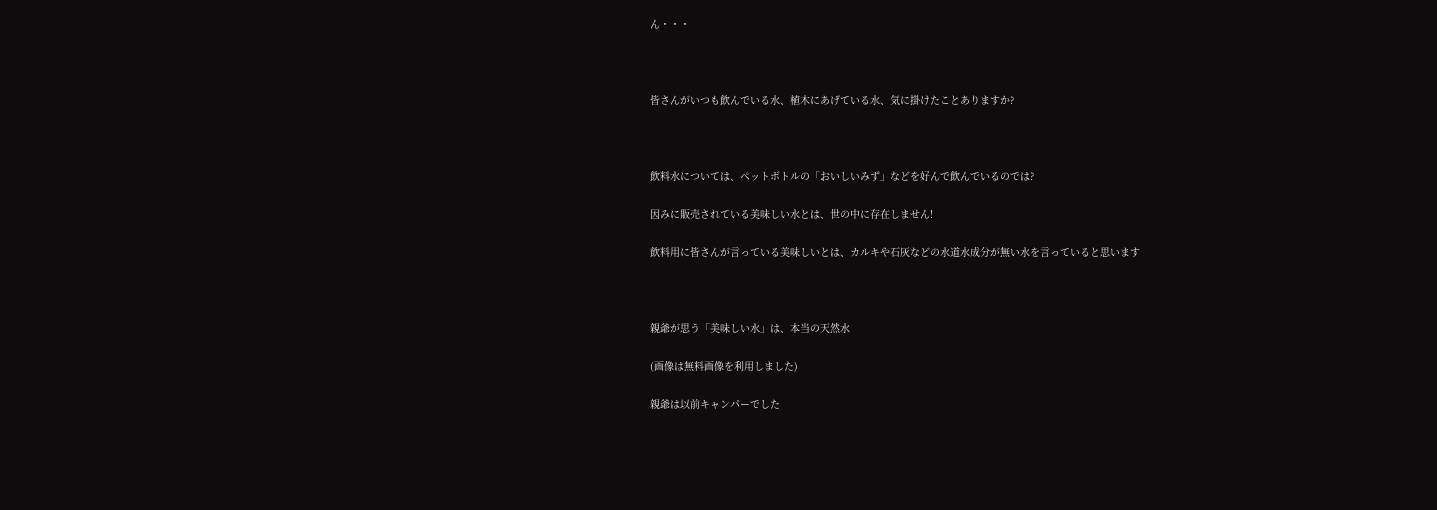ん・・・



皆さんがいつも飲んでいる水、植木にあげている水、気に掛けたことありますか?



飲料水については、ペットボトルの「おいしいみず」などを好んで飲んでいるのでは?

因みに販売されている美味しい水とは、世の中に存在しません!

飲料用に皆さんが言っている美味しいとは、カルキや石灰などの水道水成分が無い水を言っていると思います



親爺が思う「美味しい水」は、本当の天然水

(画像は無料画像を利用しました)

親爺は以前キャンパーでした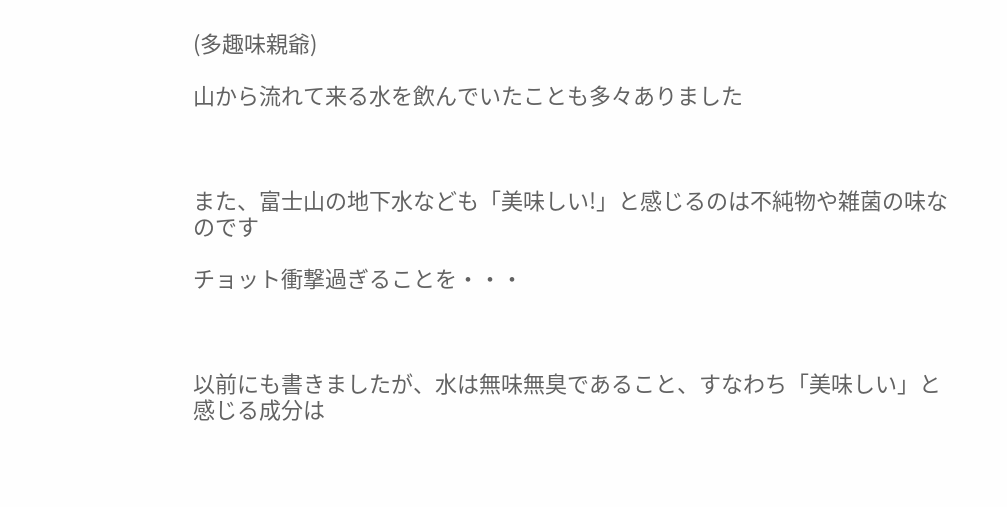(多趣味親爺)

山から流れて来る水を飲んでいたことも多々ありました



また、富士山の地下水なども「美味しい!」と感じるのは不純物や雑菌の味なのです

チョット衝撃過ぎることを・・・



以前にも書きましたが、水は無味無臭であること、すなわち「美味しい」と感じる成分は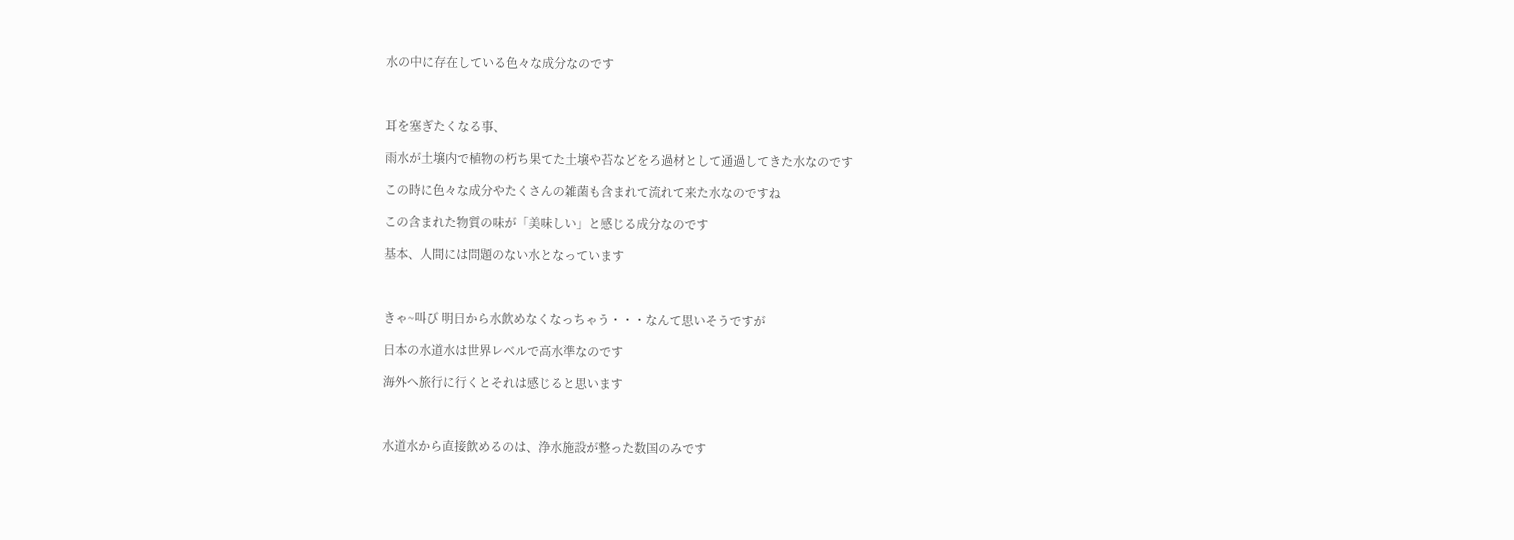水の中に存在している色々な成分なのです



耳を塞ぎたくなる事、

雨水が土壌内で植物の朽ち果てた土壌や苔などをろ過材として通過してきた水なのです

この時に色々な成分やたくさんの雑菌も含まれて流れて来た水なのですね

この含まれた物質の味が「美味しい」と感じる成分なのです

基本、人間には問題のない水となっています



きゃ~叫び 明日から水飲めなくなっちゃう・・・なんて思いそうですが

日本の水道水は世界レベルで高水準なのです

海外へ旅行に行くとそれは感じると思います



水道水から直接飲めるのは、浄水施設が整った数国のみです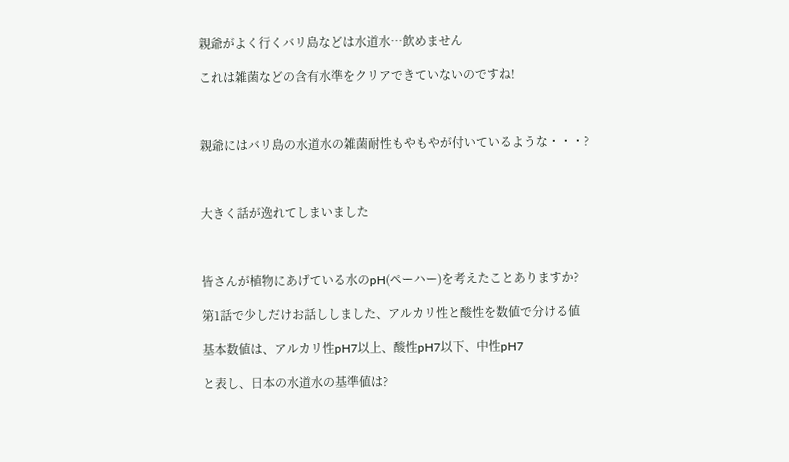親爺がよく行くバリ島などは水道水…飲めません

これは雑菌などの含有水準をクリアできていないのですね!



親爺にはバリ島の水道水の雑菌耐性もやもやが付いているような・・・?



大きく話が逸れてしまいました



皆さんが植物にあげている水のpH(ペーハー)を考えたことありますか?

第1話で少しだけお話ししました、アルカリ性と酸性を数値で分ける値

基本数値は、アルカリ性pH7以上、酸性pH7以下、中性pH7

と表し、日本の水道水の基準値は?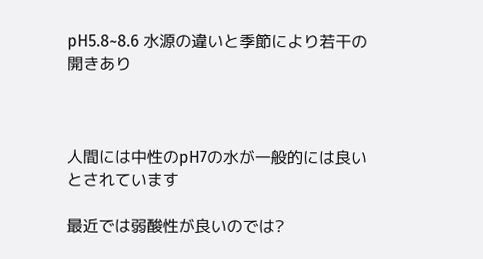pH5.8~8.6 水源の違いと季節により若干の開きあり



人間には中性のpH7の水が一般的には良いとされています

最近では弱酸性が良いのでは?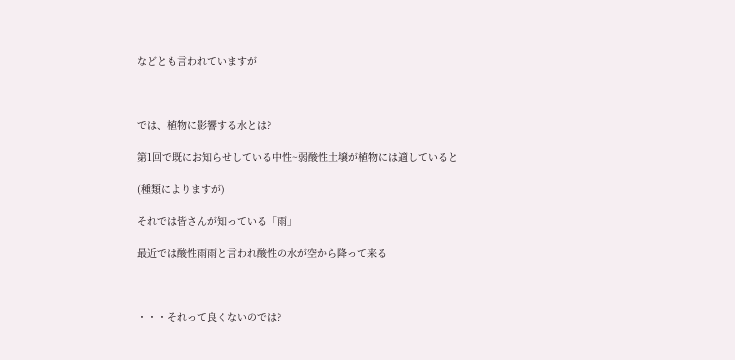などとも言われていますが



では、植物に影響する水とは?

第1回で既にお知らせしている中性~弱酸性土壌が植物には適していると

(種類によりますが)

それでは皆さんが知っている「雨」

最近では酸性雨雨と言われ酸性の水が空から降って来る



・・・それって良くないのでは?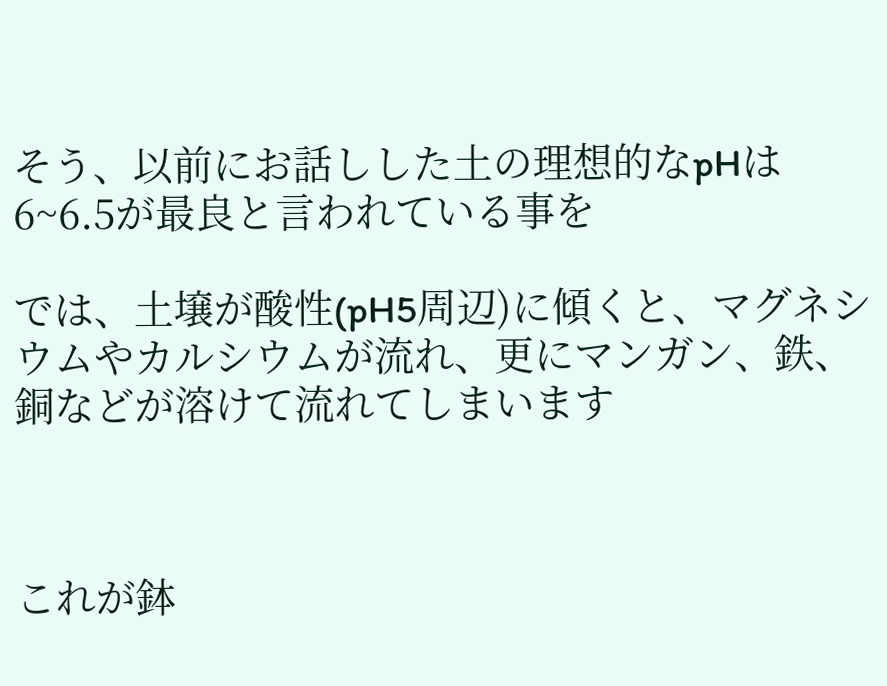そう、以前にお話しした土の理想的なpHは6~6.5が最良と言われている事を

では、土壌が酸性(pH5周辺)に傾くと、マグネシウムやカルシウムが流れ、更にマンガン、鉄、銅などが溶けて流れてしまいます



これが鉢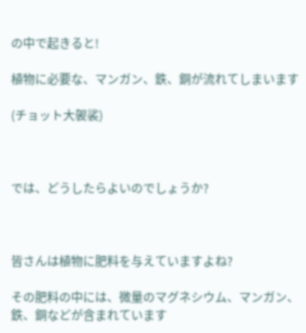の中で起きると!

植物に必要な、マンガン、鉄、銅が流れてしまいます

(チョット大袈裟)



では、どうしたらよいのでしょうか?



皆さんは植物に肥料を与えていますよね?

その肥料の中には、微量のマグネシウム、マンガン、鉄、銅などが含まれています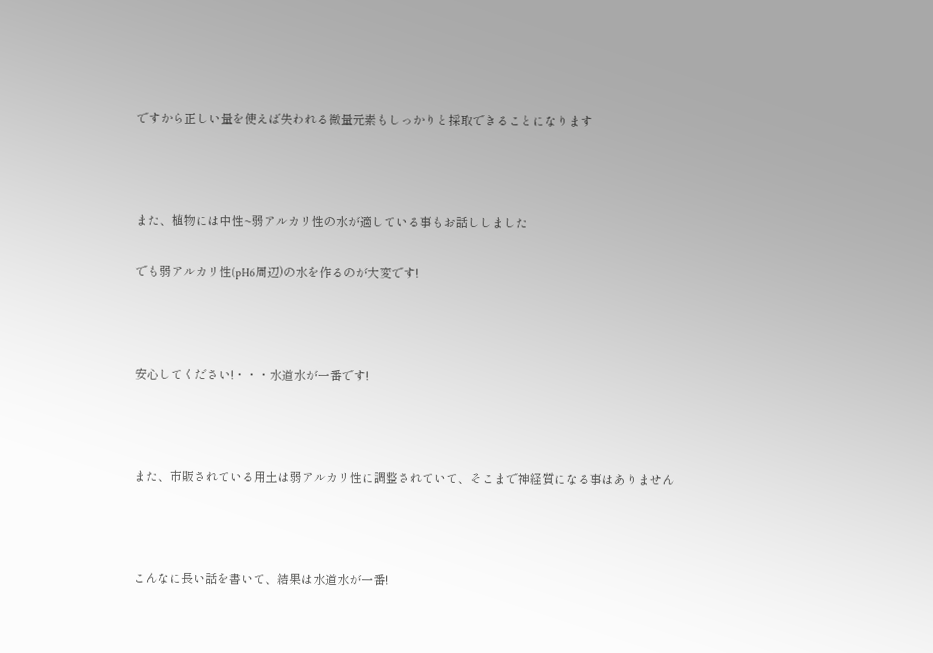ですから正しい量を使えば失われる微量元素もしっかりと採取できることになります



また、植物には中性~弱アルカリ性の水が適している事もお話ししました

でも弱アルカリ性(pH6周辺)の水を作るのが大変です!



安心してください!・・・水道水が一番です!



また、市販されている用土は弱アルカリ性に調整されていて、そこまで神経質になる事はありません



こんなに長い話を書いて、結果は水道水が一番!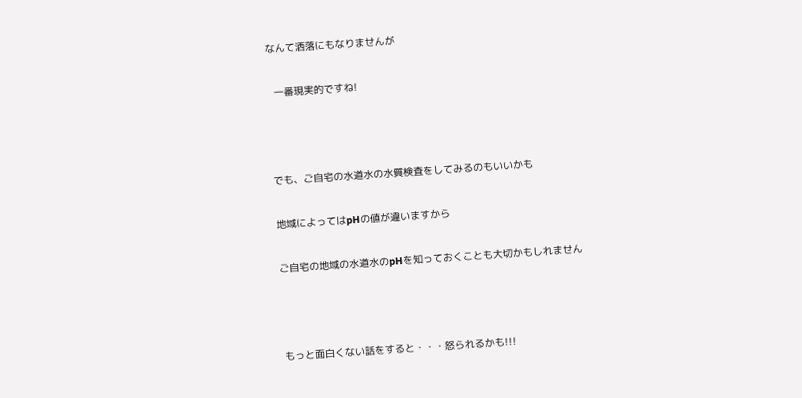なんて洒落にもなりませんが

  一番現実的ですね!



でも、ご自宅の水道水の水質検査をしてみるのもいいかも

地域によってはpHの値が違いますから

ご自宅の地域の水道水のpHを知っておくことも大切かもしれません



もっと面白くない話をすると・・・怒られるかも!!!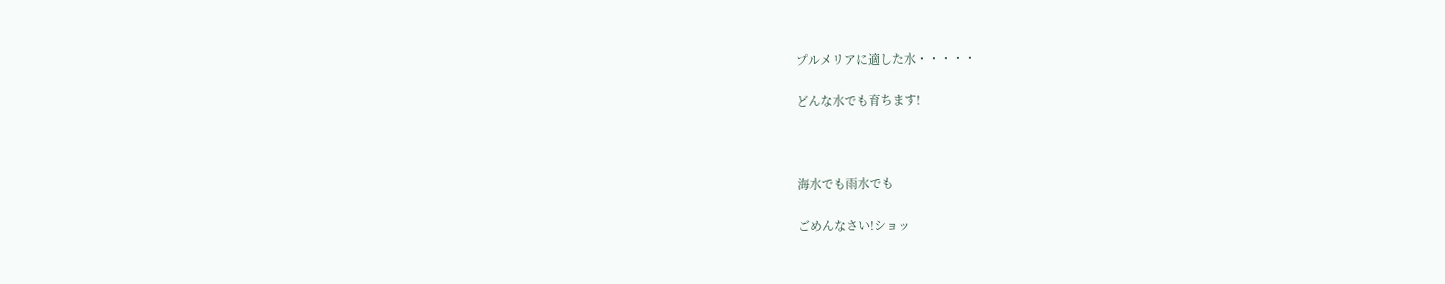プルメリアに適した水・・・・・

どんな水でも育ちます!



海水でも雨水でも

ごめんなさい!ショッ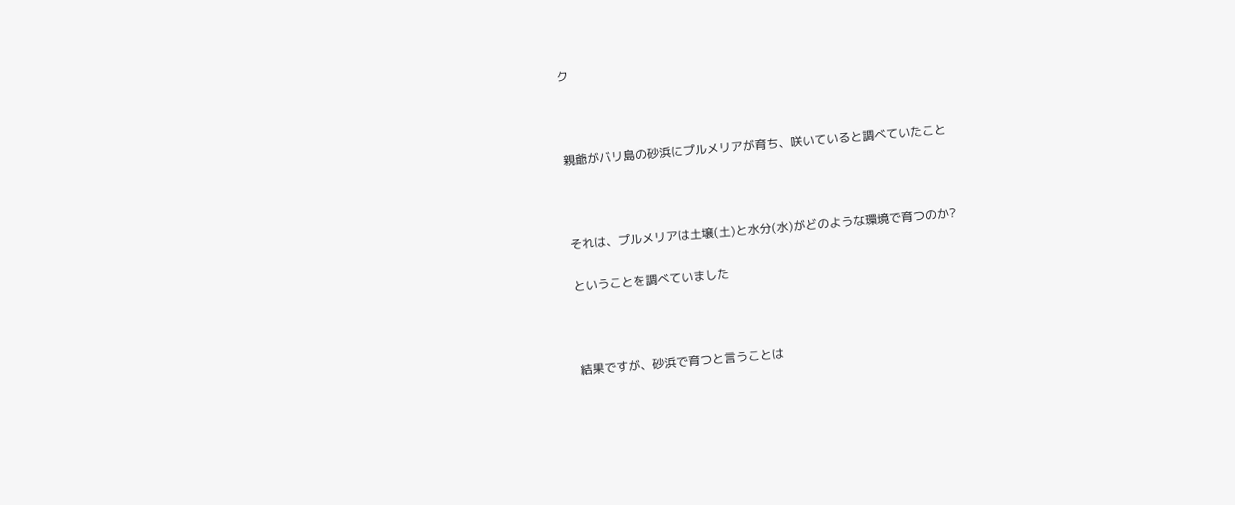ク



親爺がバリ島の砂浜にプルメリアが育ち、咲いていると調べていたこと



それは、プルメリアは土壌(土)と水分(水)がどのような環境で育つのか?

ということを調べていました



結果ですが、砂浜で育つと言うことは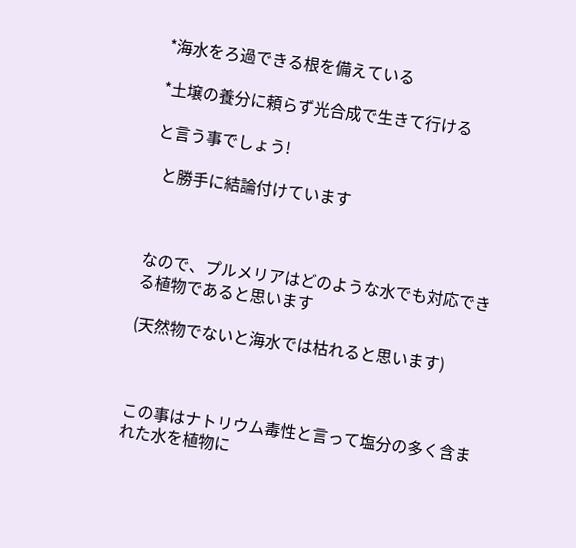*海水をろ過できる根を備えている

*土壌の養分に頼らず光合成で生きて行ける

と言う事でしょう!

  と勝手に結論付けています



なので、プルメリアはどのような水でも対応できる植物であると思います

(天然物でないと海水では枯れると思います)



この事はナトリウム毒性と言って塩分の多く含まれた水を植物に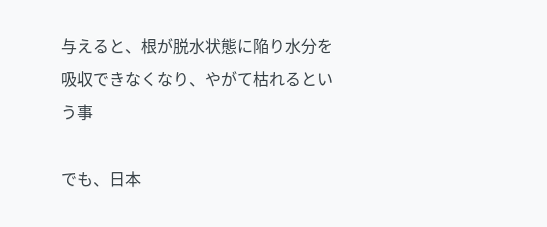与えると、根が脱水状態に陥り水分を吸収できなくなり、やがて枯れるという事

でも、日本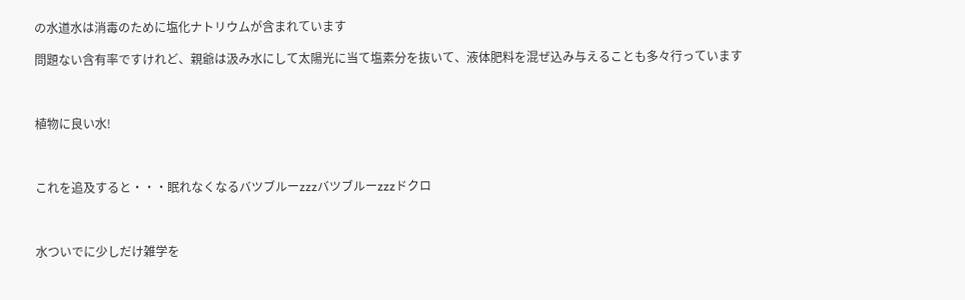の水道水は消毒のために塩化ナトリウムが含まれています

問題ない含有率ですけれど、親爺は汲み水にして太陽光に当て塩素分を抜いて、液体肥料を混ぜ込み与えることも多々行っています



植物に良い水!



これを追及すると・・・眠れなくなるバツブルーzzzバツブルーzzzドクロ



水ついでに少しだけ雑学を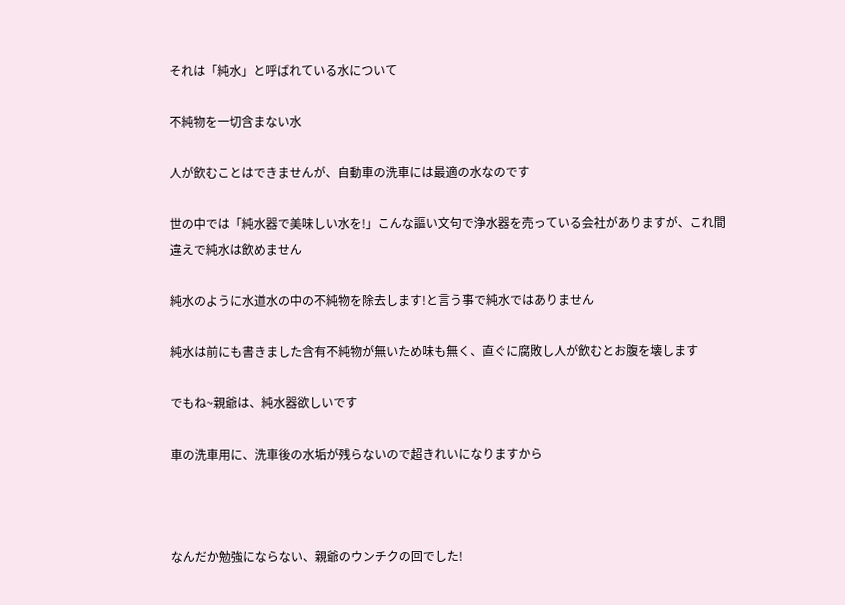それは「純水」と呼ばれている水について

不純物を一切含まない水

人が飲むことはできませんが、自動車の洗車には最適の水なのです

世の中では「純水器で美味しい水を!」こんな謳い文句で浄水器を売っている会社がありますが、これ間違えで純水は飲めません

純水のように水道水の中の不純物を除去します!と言う事で純水ではありません

純水は前にも書きました含有不純物が無いため味も無く、直ぐに腐敗し人が飲むとお腹を壊します

でもね~親爺は、純水器欲しいです

車の洗車用に、洗車後の水垢が残らないので超きれいになりますから



なんだか勉強にならない、親爺のウンチクの回でした!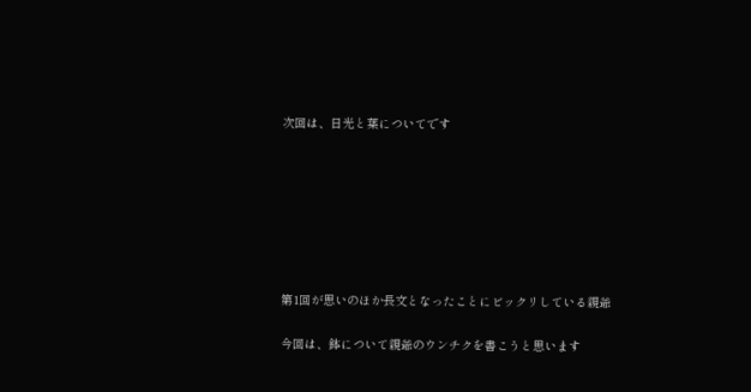次回は、日光と葉についてです







第1回が思いのほか長文となったことにビックリしている親爺

今回は、鉢について親爺のウンチクを書こうと思います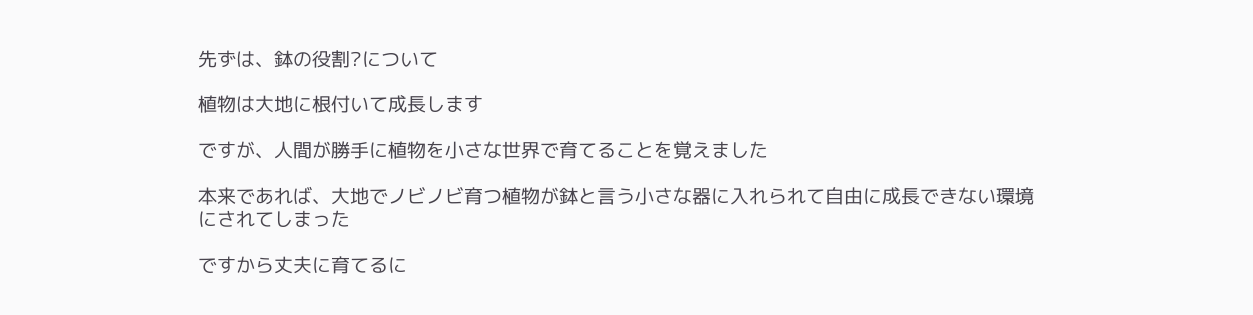先ずは、鉢の役割?について

植物は大地に根付いて成長します

ですが、人間が勝手に植物を小さな世界で育てることを覚えました

本来であれば、大地でノビノビ育つ植物が鉢と言う小さな器に入れられて自由に成長できない環境にされてしまった

ですから丈夫に育てるに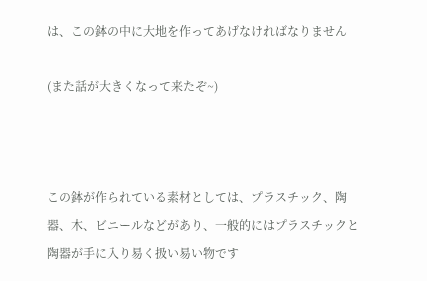は、この鉢の中に大地を作ってあげなければなりません

(また話が大きくなって来たぞ~)



この鉢が作られている素材としては、プラスチック、陶器、木、ビニールなどがあり、一般的にはプラスチックと陶器が手に入り易く扱い易い物です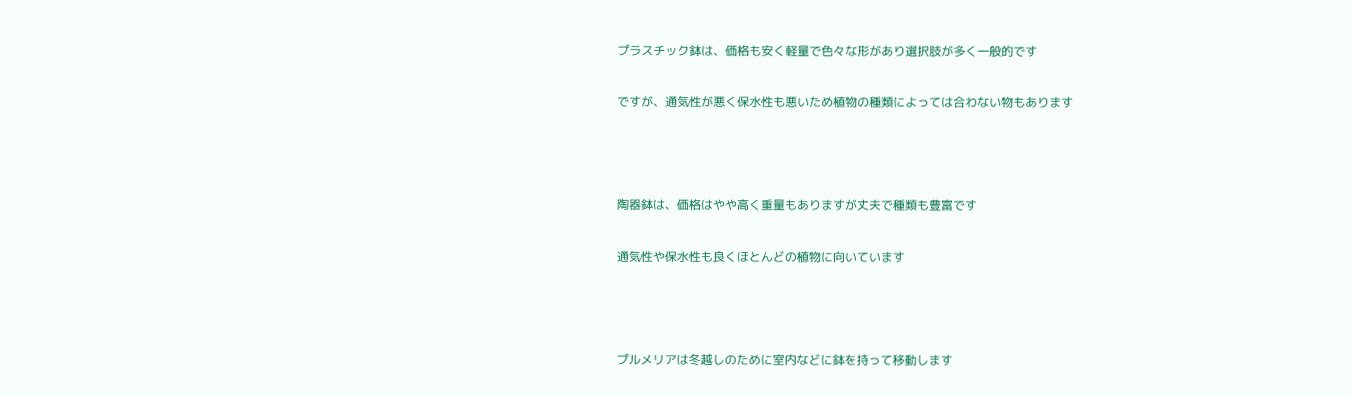プラスチック鉢は、価格も安く軽量で色々な形があり選択肢が多く一般的です

ですが、通気性が悪く保水性も悪いため植物の種類によっては合わない物もあります



陶器鉢は、価格はやや高く重量もありますが丈夫で種類も豊富です

通気性や保水性も良くほとんどの植物に向いています



プルメリアは冬越しのために室内などに鉢を持って移動します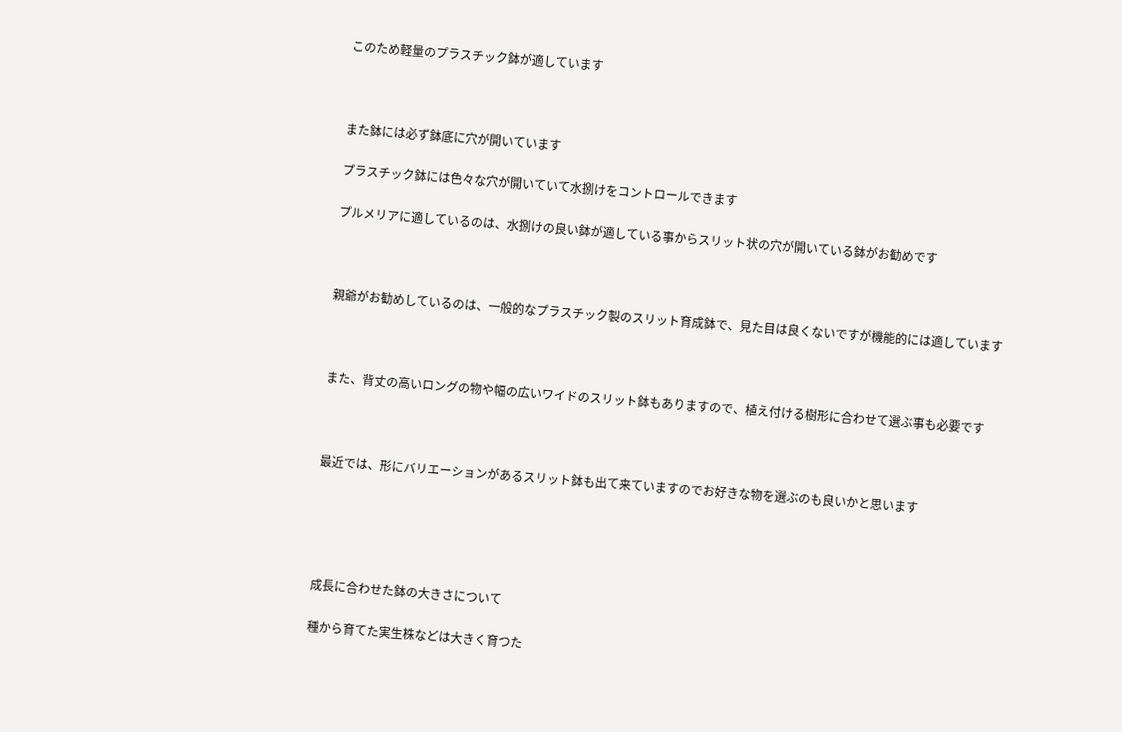このため軽量のプラスチック鉢が適しています



また鉢には必ず鉢底に穴が開いています

プラスチック鉢には色々な穴が開いていて水捌けをコントロールできます

プルメリアに適しているのは、水捌けの良い鉢が適している事からスリット状の穴が開いている鉢がお勧めです



親爺がお勧めしているのは、一般的なプラスチック製のスリット育成鉢で、見た目は良くないですが機能的には適しています



また、背丈の高いロングの物や幅の広いワイドのスリット鉢もありますので、植え付ける樹形に合わせて選ぶ事も必要です



最近では、形にバリエーションがあるスリット鉢も出て来ていますのでお好きな物を選ぶのも良いかと思います





成長に合わせた鉢の大きさについて

種から育てた実生株などは大きく育つた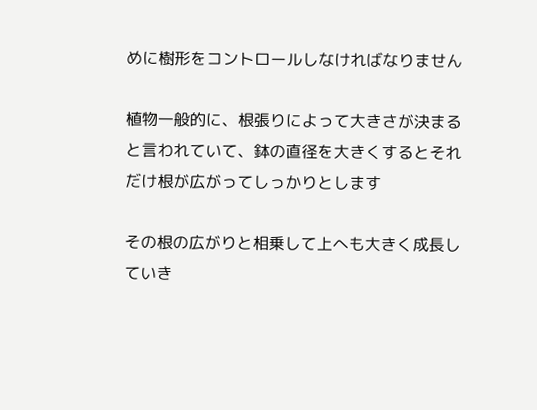めに樹形をコントロールしなければなりません

植物一般的に、根張りによって大きさが決まると言われていて、鉢の直径を大きくするとそれだけ根が広がってしっかりとします

その根の広がりと相乗して上へも大きく成長していき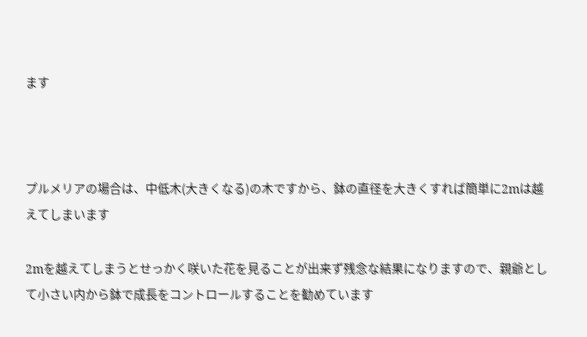ます



プルメリアの場合は、中低木(大きくなる)の木ですから、鉢の直径を大きくすれば簡単に2mは越えてしまいます

2mを越えてしまうとせっかく咲いた花を見ることが出来ず残念な結果になりますので、親爺として小さい内から鉢で成長をコントロールすることを勧めています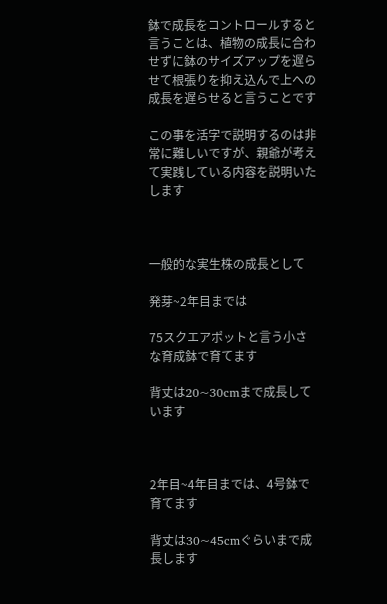鉢で成長をコントロールすると言うことは、植物の成長に合わせずに鉢のサイズアップを遅らせて根張りを抑え込んで上への成長を遅らせると言うことです

この事を活字で説明するのは非常に難しいですが、親爺が考えて実践している内容を説明いたします



一般的な実生株の成長として

発芽~2年目までは

75スクエアポットと言う小さな育成鉢で育てます

背丈は20~30cmまで成長しています



2年目~4年目までは、4号鉢で育てます

背丈は30~45cmぐらいまで成長します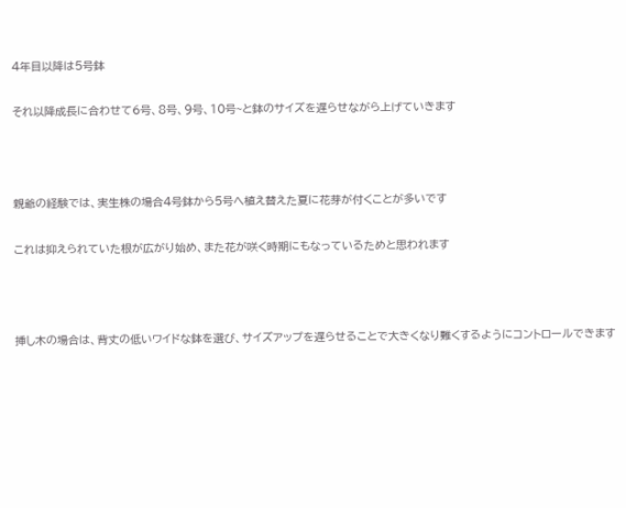4年目以降は5号鉢

それ以降成長に合わせて6号、8号、9号、10号~と鉢のサイズを遅らせながら上げていきます



親爺の経験では、実生株の場合4号鉢から5号へ植え替えた夏に花芽が付くことが多いです

これは抑えられていた根が広がり始め、また花が咲く時期にもなっているためと思われます



挿し木の場合は、背丈の低いワイドな鉢を選び、サイズアップを遅らせることで大きくなり難くするようにコントロールできます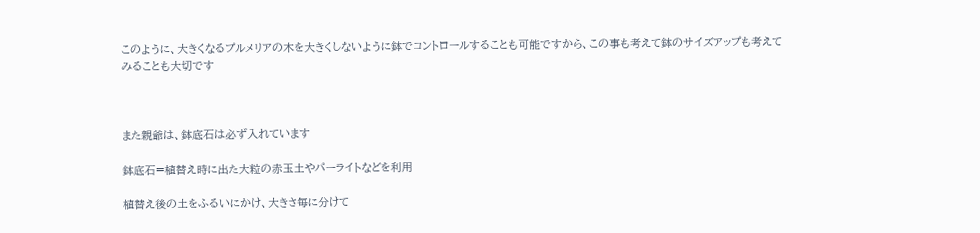このように、大きくなるプルメリアの木を大きくしないように鉢でコントロールすることも可能ですから、この事も考えて鉢のサイズアップも考えてみることも大切です



また親爺は、鉢底石は必ず入れています

鉢底石=植替え時に出た大粒の赤玉土やパーライトなどを利用

植替え後の土をふるいにかけ、大きさ毎に分けて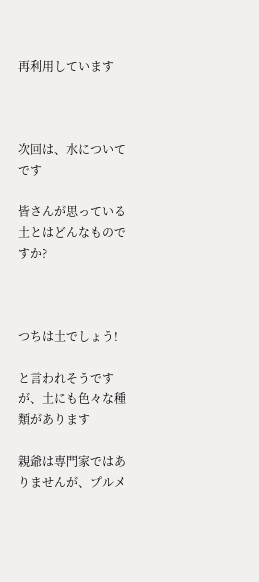再利用しています



次回は、水についてです

皆さんが思っている土とはどんなものですか?



つちは土でしょう!

と言われそうですが、土にも色々な種類があります

親爺は専門家ではありませんが、プルメ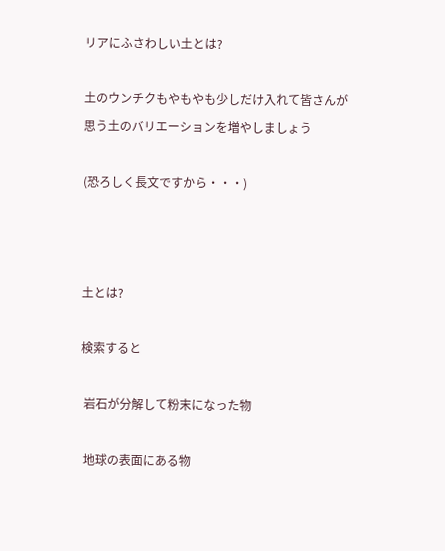リアにふさわしい土とは?

土のウンチクもやもやも少しだけ入れて皆さんが思う土のバリエーションを増やしましょう

(恐ろしく長文ですから・・・)



土とは?

検索すると

 岩石が分解して粉末になった物

 地球の表面にある物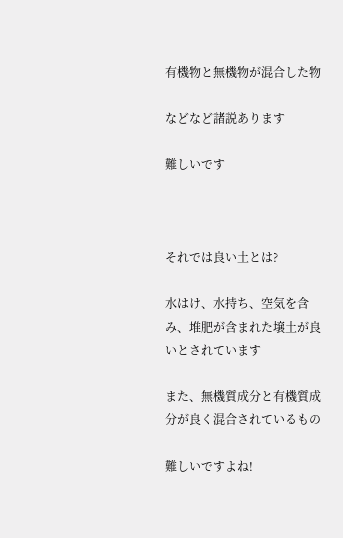有機物と無機物が混合した物

などなど諸説あります

難しいです



それでは良い土とは?

水はけ、水持ち、空気を含み、堆肥が含まれた壌土が良いとされています

また、無機質成分と有機質成分が良く混合されているもの

難しいですよね!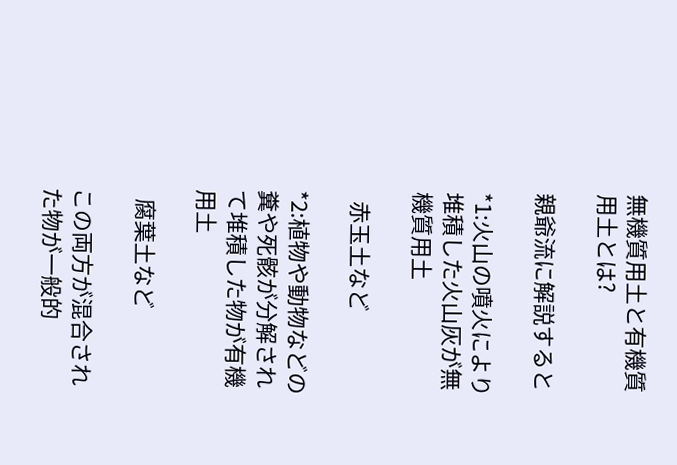無機質用土と有機質用土とは?

親爺流に解説すると

*1:火山の噴火により堆積した火山灰が無機質用土

  赤玉土など

*2:植物や動物などの糞や死骸が分解されて堆積した物が有機用土

  腐葉土など

この両方が混合された物が一般的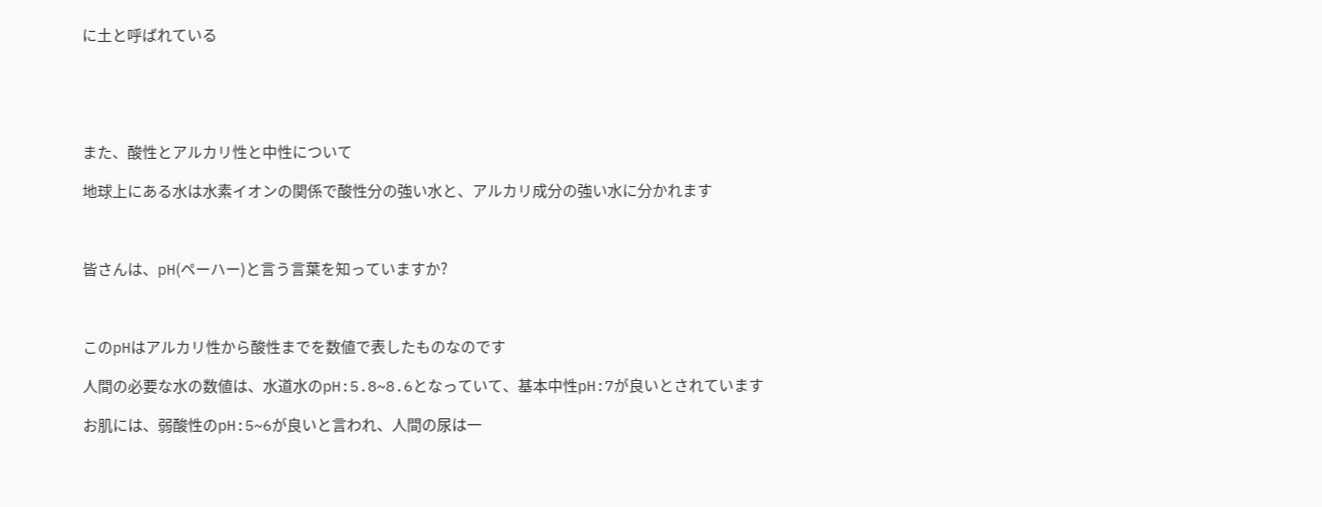に土と呼ばれている





また、酸性とアルカリ性と中性について

地球上にある水は水素イオンの関係で酸性分の強い水と、アルカリ成分の強い水に分かれます



皆さんは、pH(ペーハー)と言う言葉を知っていますか?



このpHはアルカリ性から酸性までを数値で表したものなのです

人間の必要な水の数値は、水道水のpH:5.8~8.6となっていて、基本中性pH:7が良いとされています

お肌には、弱酸性のpH:5~6が良いと言われ、人間の尿は一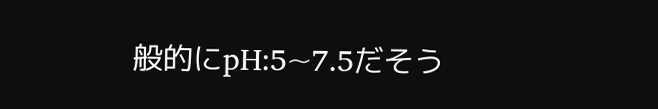般的にpH:5~7.5だそう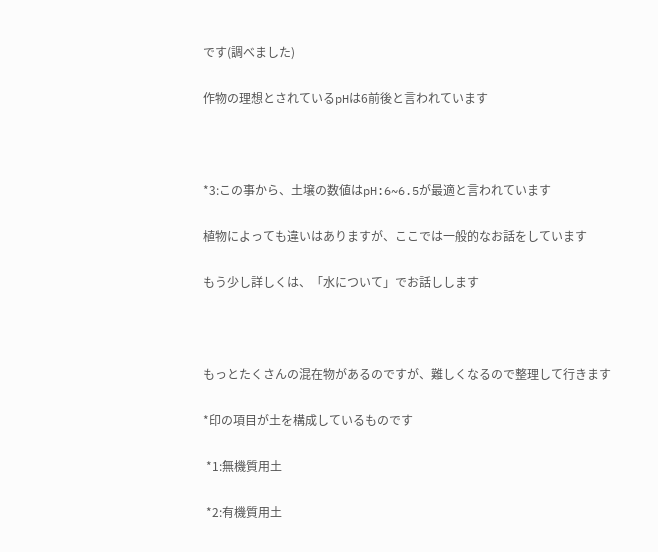です(調べました)

作物の理想とされているpHは6前後と言われています



*3:この事から、土壌の数値はpH:6~6.5が最適と言われています

植物によっても違いはありますが、ここでは一般的なお話をしています

もう少し詳しくは、「水について」でお話しします



もっとたくさんの混在物があるのですが、難しくなるので整理して行きます

*印の項目が土を構成しているものです

 *1:無機質用土

 *2:有機質用土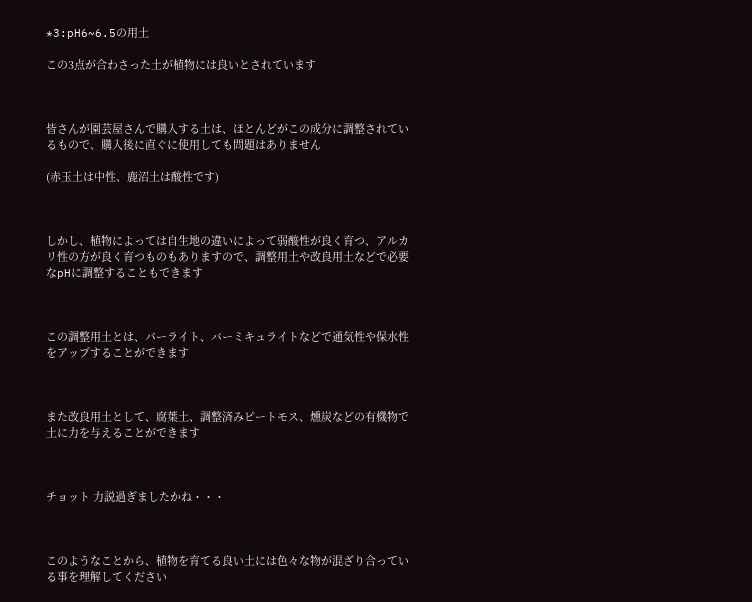*3:pH6~6.5の用土

この3点が合わさった土が植物には良いとされています



皆さんが園芸屋さんで購入する土は、ほとんどがこの成分に調整されているもので、購入後に直ぐに使用しても問題はありません

(赤玉土は中性、鹿沼土は酸性です)



しかし、植物によっては自生地の違いによって弱酸性が良く育つ、アルカリ性の方が良く育つものもありますので、調整用土や改良用土などで必要なpHに調整することもできます



この調整用土とは、パーライト、バーミキュライトなどで通気性や保水性をアップすることができます



また改良用土として、腐葉土、調整済みピートモス、燻炭などの有機物で土に力を与えることができます



チョット 力説過ぎましたかね・・・



このようなことから、植物を育てる良い土には色々な物が混ざり合っている事を理解してください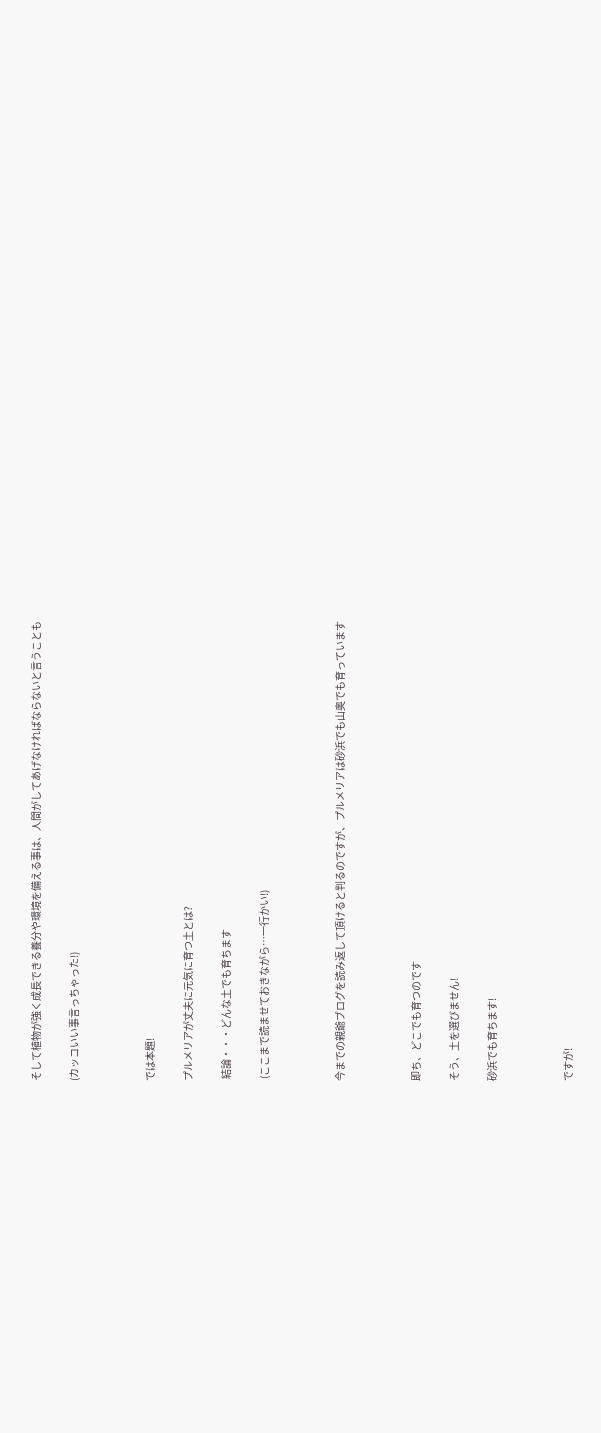そして植物が強く成長できる養分や環境を備える事は、人間がしてあげなければならないと言うことも

(カッコいい事言っちゃった!)



では本題!

プルメリアが丈夫に元気に育つ土とは?

 結論・・・どんな土でも育ちます

 (ここまで読ませておきながら…一行かい!)



今までの親爺ブログを読み返して頂けると判るのですが、プルメリアは砂浜でも山奥でも育っています



即ち、どこでも育つのです

そう、土を選びません!

砂浜でも育ちます!



ですが!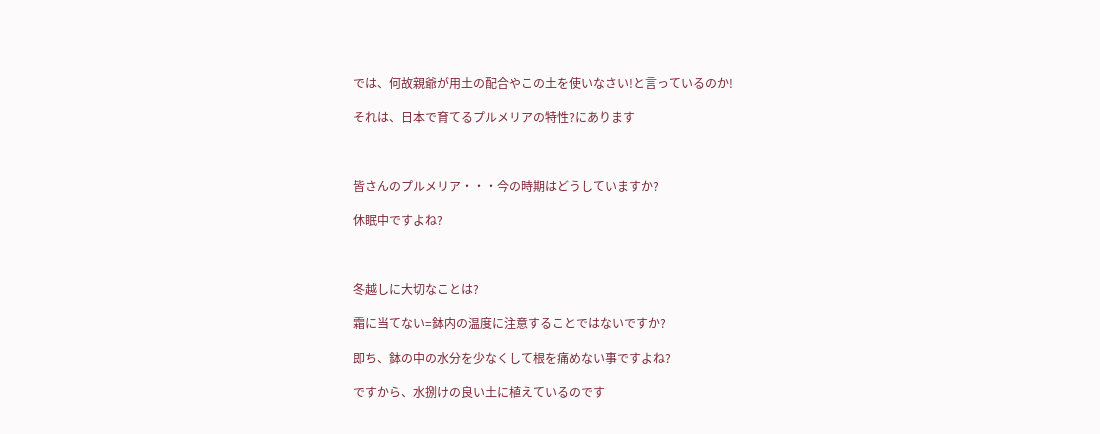では、何故親爺が用土の配合やこの土を使いなさい!と言っているのか!

それは、日本で育てるプルメリアの特性?にあります



皆さんのプルメリア・・・今の時期はどうしていますか?

休眠中ですよね?



冬越しに大切なことは?

霜に当てない=鉢内の温度に注意することではないですか?

即ち、鉢の中の水分を少なくして根を痛めない事ですよね?

ですから、水捌けの良い土に植えているのです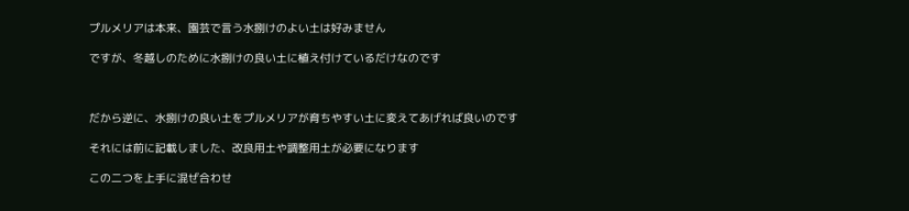プルメリアは本来、園芸で言う水捌けのよい土は好みません

ですが、冬越しのために水捌けの良い土に植え付けているだけなのです



だから逆に、水捌けの良い土をプルメリアが育ちやすい土に変えてあげれば良いのです

それには前に記載しました、改良用土や調整用土が必要になります

この二つを上手に混ぜ合わせ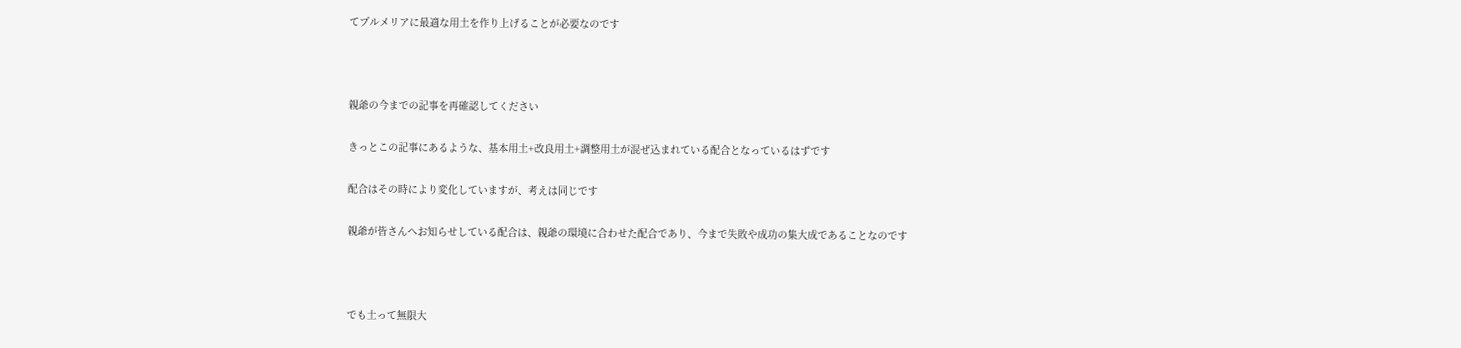てプルメリアに最適な用土を作り上げることが必要なのです



親爺の今までの記事を再確認してください

きっとこの記事にあるような、基本用土+改良用土+調整用土が混ぜ込まれている配合となっているはずです

配合はその時により変化していますが、考えは同じです

親爺が皆さんへお知らせしている配合は、親爺の環境に合わせた配合であり、今まで失敗や成功の集大成であることなのです



でも土って無限大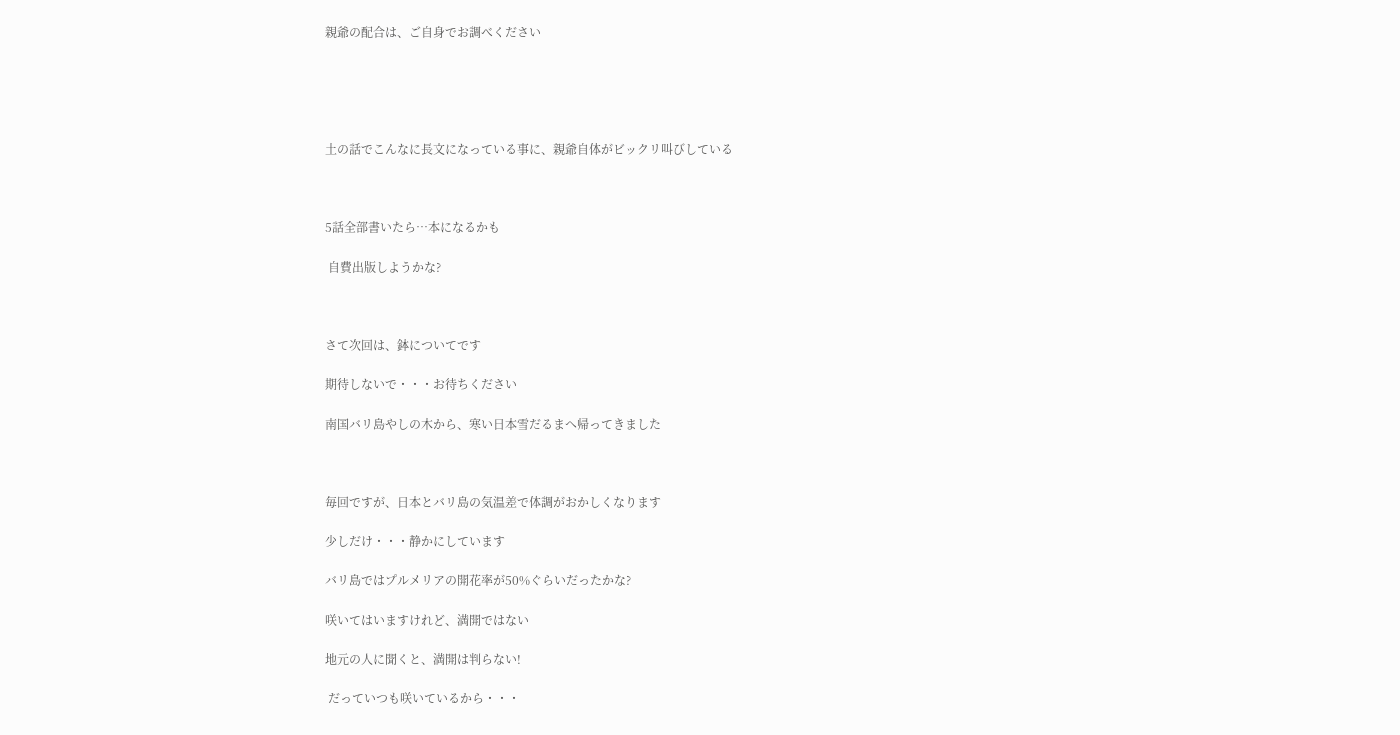親爺の配合は、ご自身でお調べください





土の話でこんなに長文になっている事に、親爺自体がビックリ叫びしている



5話全部書いたら…本になるかも

 自費出版しようかな?



さて次回は、鉢についてです

期待しないで・・・お待ちください

南国バリ島やしの木から、寒い日本雪だるまへ帰ってきました



毎回ですが、日本とバリ島の気温差で体調がおかしくなります

少しだけ・・・静かにしています

バリ島ではプルメリアの開花率が50%ぐらいだったかな?

咲いてはいますけれど、満開ではない

地元の人に聞くと、満開は判らない!

 だっていつも咲いているから・・・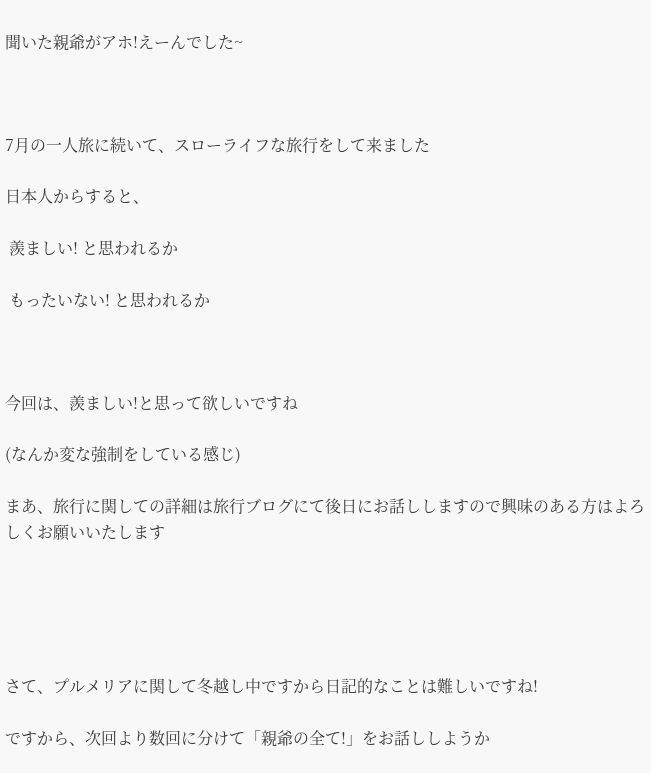聞いた親爺がアホ!えーんでした~



7月の一人旅に続いて、スローライフな旅行をして来ました

日本人からすると、

 羨ましい! と思われるか

 もったいない! と思われるか



今回は、羨ましい!と思って欲しいですね

(なんか変な強制をしている感じ)

まあ、旅行に関しての詳細は旅行ブログにて後日にお話ししますので興味のある方はよろしくお願いいたします





さて、プルメリアに関して冬越し中ですから日記的なことは難しいですね!

ですから、次回より数回に分けて「親爺の全て!」をお話ししようか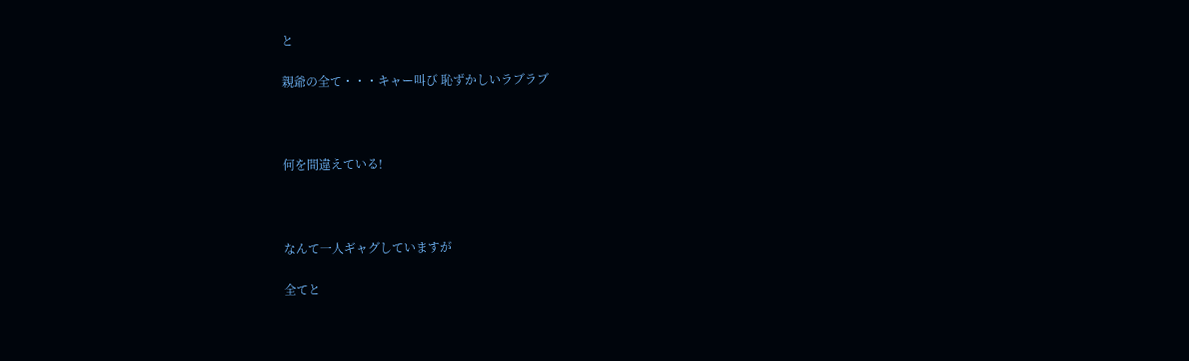と

親爺の全て・・・キャー叫び 恥ずかしいラブラブ



何を間違えている!



なんて一人ギャグしていますが

全てと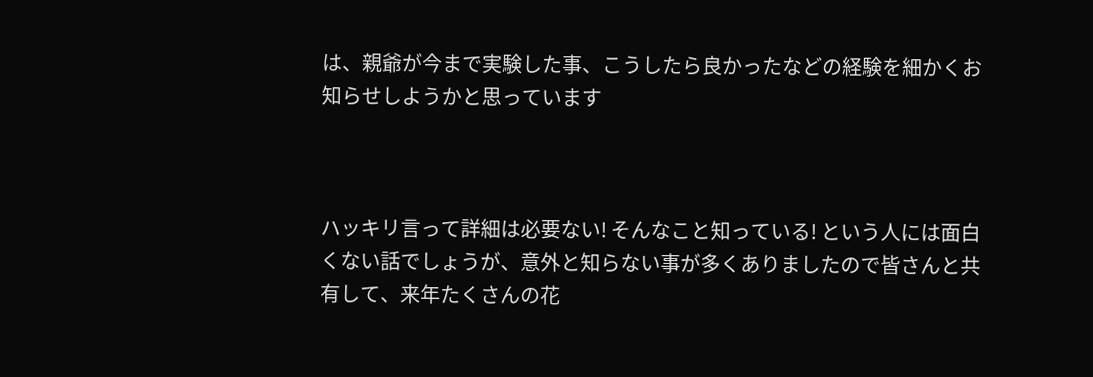は、親爺が今まで実験した事、こうしたら良かったなどの経験を細かくお知らせしようかと思っています



ハッキリ言って詳細は必要ない! そんなこと知っている! という人には面白くない話でしょうが、意外と知らない事が多くありましたので皆さんと共有して、来年たくさんの花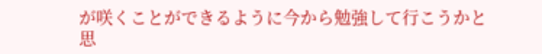が咲くことができるように今から勉強して行こうかと思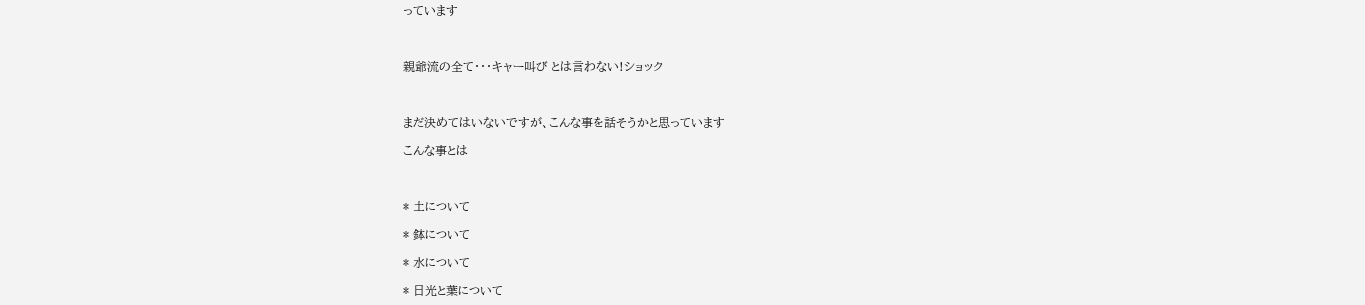っています



親爺流の全て・・・キャー叫び とは言わない!ショック



まだ決めてはいないですが、こんな事を話そうかと思っています

こんな事とは



* 土について

* 鉢について

* 水について

* 日光と葉について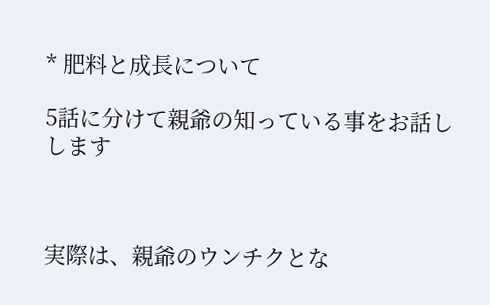* 肥料と成長について

5話に分けて親爺の知っている事をお話しします



実際は、親爺のウンチクとな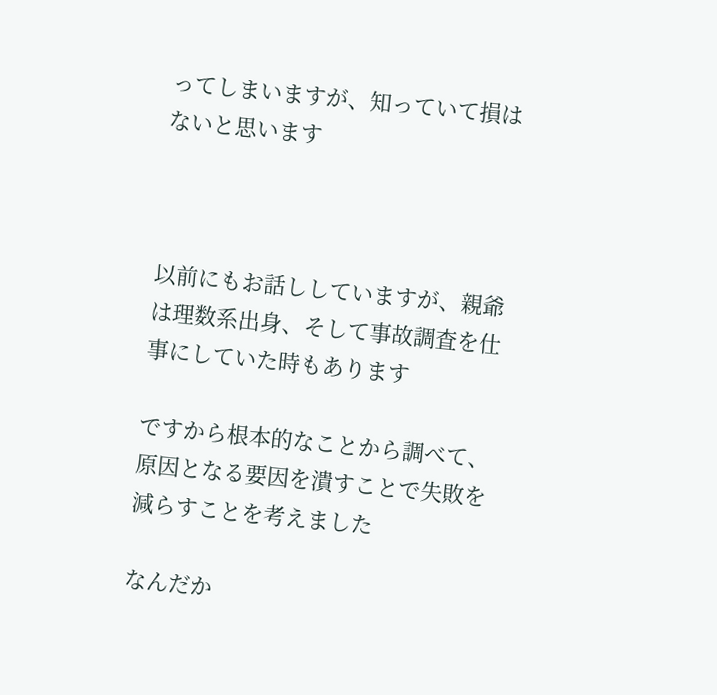ってしまいますが、知っていて損はないと思います



以前にもお話ししていますが、親爺は理数系出身、そして事故調査を仕事にしていた時もあります

ですから根本的なことから調べて、原因となる要因を潰すことで失敗を減らすことを考えました

なんだか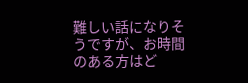難しい話になりそうですが、お時間のある方はど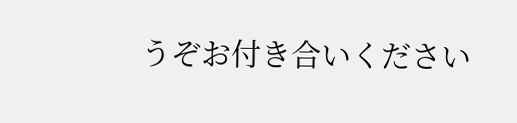うぞお付き合いください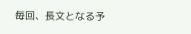毎回、長文となる予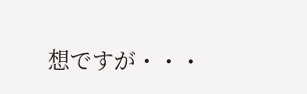想ですが・・・